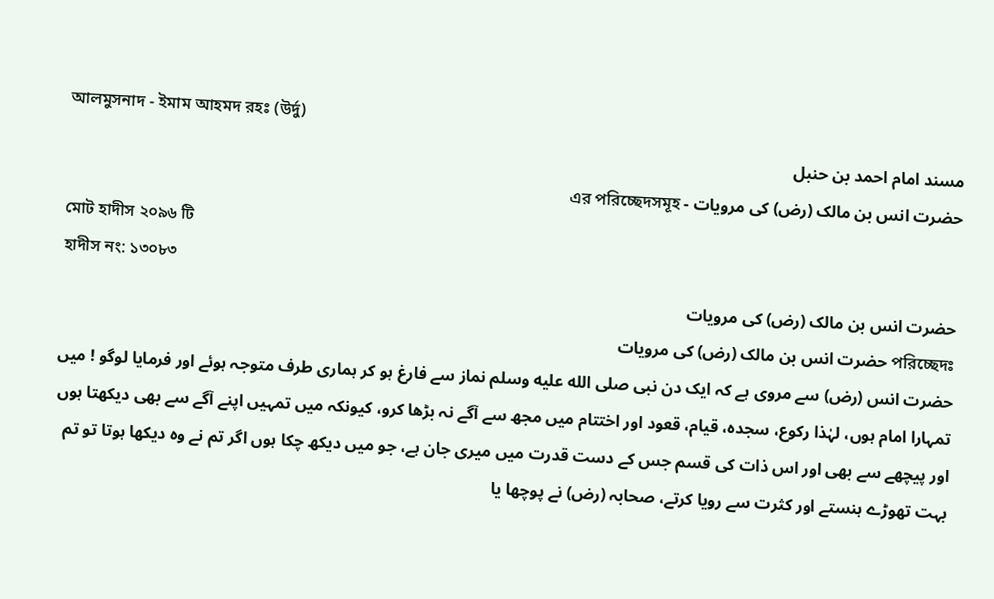আলমুসনাদ - ইমাম আহমদ রহঃ (উর্দু)
مسند امام احمد بن حنبل
حضرت انس بن مالک (رض) کی مرویات - এর পরিচ্ছেদসমূহ
মোট হাদীস ২০৯৬ টি
হাদীস নং: ১৩০৮৩
حضرت انس بن مالک (رض) کی مرویات
পরিচ্ছেদঃ حضرت انس بن مالک (رض) کی مرویات
حضرت انس (رض) سے مروی ہے کہ ایک دن نبی صلى الله عليه وسلم نماز سے فارغ ہو کر ہماری طرف متوجہ ہوئے اور فرمایا لوگو ! میں تمہارا امام ہوں، لہٰذا رکوع، سجدہ، قیام، قعود اور اختتام میں مجھ سے آگے نہ بڑھا کرو، کیونکہ میں تمہیں اپنے آگے سے بھی دیکھتا ہوں اور پیچھے سے بھی اور اس ذات کی قسم جس کے دست قدرت میں میری جان ہے، جو میں دیکھ چکا ہوں اگر تم نے وہ دیکھا ہوتا تو تم بہت تھوڑے ہنستے اور کثرت سے رویا کرتے، صحابہ (رض) نے پوچھا یا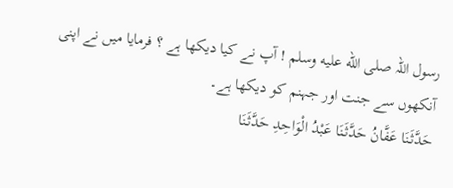رسول اللہ صلى الله عليه وسلم ! آپ نے کیا دیکھا ہے ؟ فرمایا میں نے اپنی آنکھوں سے جنت اور جہنم کو دیکھا ہے۔
حَدَّثَنَا عَفَّانُ حَدَّثَنَا عَبْدُ الْوَاحِدِ حَدَّثَنَا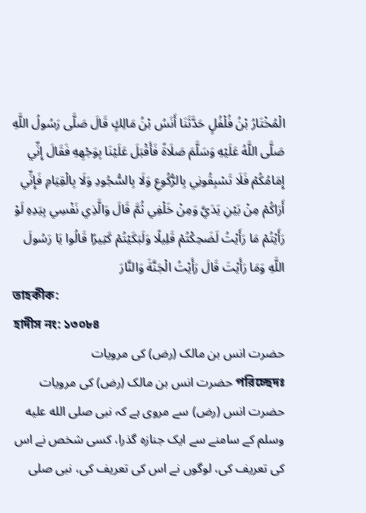الْمُخْتَارُ بْنُ فُلْفُلٍ حَدَّثَنَا أَنَسُ بْنُ مَالِكٍ قَالَ صَلَّى رَسُولُ اللَّهِ صَلَّى اللَّهُ عَلَيْهِ وَسَلَّمَ صَلَاةً فَأَقْبَلَ عَلَيْنَا بِوَجْهِهِ فَقَالَ إِنِّي إِمَامُكُمْ فَلَا تَسْبِقُونِي بِالرُّكُوعِ وَلَا بِالسُّجُودِ وَلَا بِالْقِيَامِ فَإِنِّي أَرَاكُمْ مِنْ بَيْنِ يَدَيَّ وَمِنْ خَلْفِي ثُمَّ قَالَ وَالَّذِي نَفْسِي بِيَدِهِ لَوْ رَأَيْتُمْ مَا رَأَيْتُ لَضَحِكْتُمْ قَلِيلًا وَلَبَكَيْتُمْ كَثِيرًا قَالُوا يَا رَسُولَ اللَّهِ وَمَا رَأَيْتَ قَالَ رَأَيْتُ الْجَنَّةَ وَالنَّارَ
তাহকীক:
হাদীস নং: ১৩০৮৪
حضرت انس بن مالک (رض) کی مرویات
পরিচ্ছেদঃ حضرت انس بن مالک (رض) کی مرویات
حضرت انس (رض) سے مروی ہے کہ نبی صلى الله عليه وسلم کے سامنے سے ایک جنازہ گذرا، کسی شخص نے اس کی تعریف کی، لوگوں نے اس کی تعریف کی، نبی صلى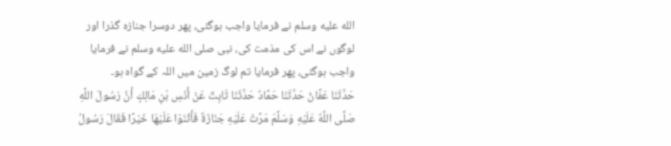الله عليه وسلم نے فرمایا واجب ہوگئی، پھر دوسرا جنازہ گذرا اور لوگوں نے اس کی مذمت کی، نبی صلى الله عليه وسلم نے فرمایا واجب ہوگئی، پھر فرمایا تم لوگ زمین میں اللہ کے گواہ ہو۔
حَدَّثَنَا عَفَّانُ حَدَّثَنَا حَمَّادٌ حَدَّثَنَا ثَابِتٌ عَنْ أَنَسِ بْنِ مَالِكٍ أَنَّ رَسُولَ اللَّهِ صَلَّى اللَّهُ عَلَيْهِ وَسَلَّمَ مَرَّتْ عَلَيْهِ جَنَازَةٌ فَأَثْنَوْا عَلَيْهَا خَيْرًا فَقَالَ رَسُولُ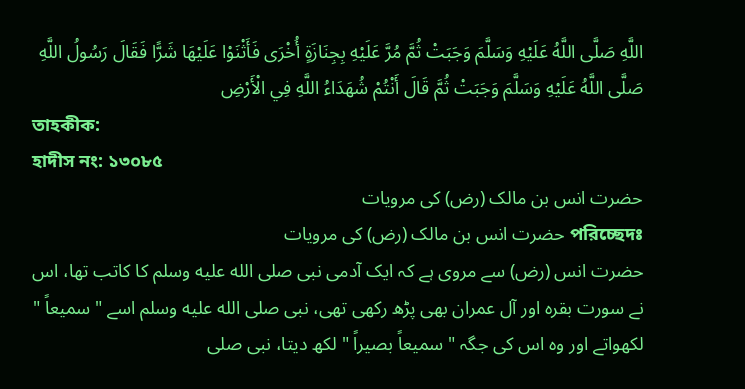اللَّهِ صَلَّى اللَّهُ عَلَيْهِ وَسَلَّمَ وَجَبَتْ ثُمَّ مُرَّ عَلَيْهِ بِجِنَازَةٍ أُخْرَى فَأَثْنَوْا عَلَيْهَا شَرًّا فَقَالَ رَسُولُ اللَّهِ صَلَّى اللَّهُ عَلَيْهِ وَسَلَّمَ وَجَبَتْ ثُمَّ قَالَ أَنْتُمْ شُهَدَاءُ اللَّهِ فِي الْأَرْضِ
তাহকীক:
হাদীস নং: ১৩০৮৫
حضرت انس بن مالک (رض) کی مرویات
পরিচ্ছেদঃ حضرت انس بن مالک (رض) کی مرویات
حضرت انس (رض) سے مروی ہے کہ ایک آدمی نبی صلى الله عليه وسلم کا کاتب تھا، اس نے سورت بقرہ اور آل عمران بھی پڑھ رکھی تھی، نبی صلى الله عليه وسلم اسے " سمیعاً " لکھواتے اور وہ اس کی جگہ " سمیعاً بصیراً " لکھ دیتا، نبی صلى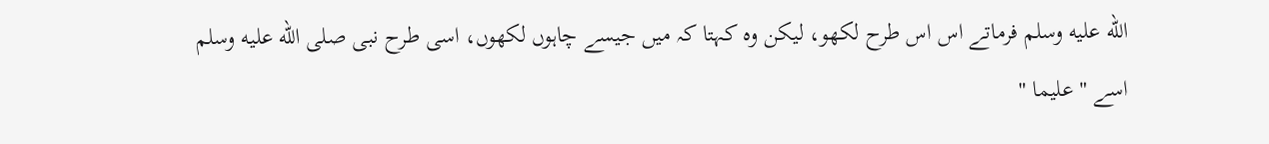الله عليه وسلم فرماتے اس اس طرح لکھو، لیکن وہ کہتا کہ میں جیسے چاہوں لکھوں، اسی طرح نبی صلى الله عليه وسلم اسے " علیما "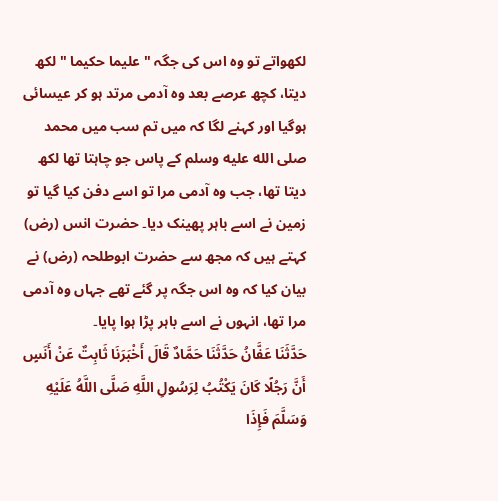لکھواتے تو وہ اس کی جگہ " علیما حکیما " لکھ دیتا، کچھ عرصے بعد وہ آدمی مرتد ہو کر عیسائی ہوگیا اور کہنے لگا کہ میں تم سب میں محمد صلى الله عليه وسلم کے پاس جو چاہتا تھا لکھ دیتا تھا، جب وہ آدمی مرا تو اسے دفن کیا گیا تو زمین نے اسے باہر پھینک دیا۔ حضرت انس (رض) کہتے ہیں کہ مجھ سے حضرت ابوطلحہ (رض) نے بیان کیا کہ وہ اس جگہ پر گئے تھے جہاں وہ آدمی مرا تھا، انہوں نے اسے باہر پڑا ہوا پایا۔
حَدَّثَنَا عَفَّانُ حَدَّثَنَا حَمَّادٌ قَالَ أَخْبَرَنَا ثَابِتٌ عَنْ أَنَسٍ أَنَّ رَجُلًا كَانَ يَكْتُبُ لِرَسُولِ اللَّهِ صَلَّى اللَّهُ عَلَيْهِ وَسَلَّمَ فَإِذَا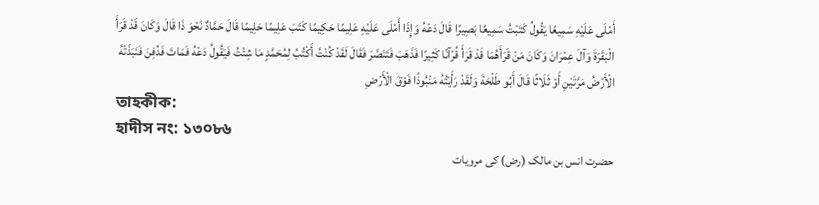أَمْلَى عَلَيْهِ سَمِيعًا يَقُولُ كَتَبْتُ سَمِيعًا بَصِيرًا قَالَ دَعْهُ وَإِذَا أَمْلَى عَلَيْهِ عَلِيمًا حَكِيمًا كَتَبَ عَلِيمًا حَلِيمًا قَالَ حَمَّادٌ نَحْوَ ذَا قَالَ وَكَانَ قَدْ قَرَأَ الْبَقَرَةَ وَآلَ عِمْرَانَ وَكَانَ مَنْ قَرَأَهُمَا قَدْ قَرَأَ قُرْآنًا كَثِيرًا فَذَهَبَ فَتَنَصَّرَ فَقَالَ لَقَدْ كُنْتُ أَكْتُبُ لِمُحَمَّدٍ مَا شِئْتُ فَيَقُولُ دَعْهُ فَمَاتَ فَدُفِنَ فَنَبَذَتْهُ الْأَرْضُ مَرَّتَيْنِ أَوْ ثَلَاثًا قَالَ أَبُو طَلْحَةَ وَلَقَدْ رَأَيْتُهُ مَنْبُوذًا فَوْقَ الْأَرْضِ
তাহকীক:
হাদীস নং: ১৩০৮৬
حضرت انس بن مالک (رض) کی مرویات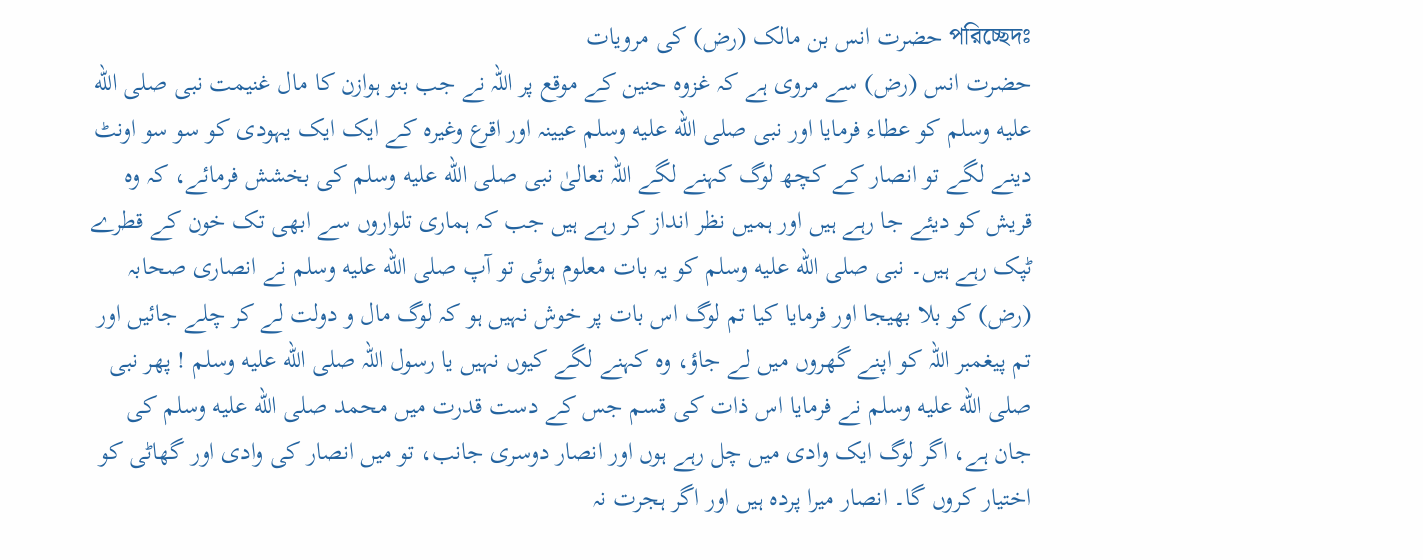পরিচ্ছেদঃ حضرت انس بن مالک (رض) کی مرویات
حضرت انس (رض) سے مروی ہے کہ غزوہ حنین کے موقع پر اللہ نے جب بنو ہوازن کا مال غنیمت نبی صلى الله عليه وسلم کو عطاء فرمایا اور نبی صلى الله عليه وسلم عیینہ اور اقرع وغیرہ کے ایک ایک یہودی کو سو سو اونٹ دینے لگے تو انصار کے کچھ لوگ کہنے لگے اللہ تعالیٰ نبی صلى الله عليه وسلم کی بخشش فرمائے، کہ وہ قریش کو دیئے جا رہے ہیں اور ہمیں نظر انداز کر رہے ہیں جب کہ ہماری تلواروں سے ابھی تک خون کے قطرے ٹپک رہے ہیں۔ نبی صلى الله عليه وسلم کو یہ بات معلوم ہوئی تو آپ صلى الله عليه وسلم نے انصاری صحابہ (رض) کو بلا بھیجا اور فرمایا کیا تم لوگ اس بات پر خوش نہیں ہو کہ لوگ مال و دولت لے کر چلے جائیں اور تم پیغمبر اللہ کو اپنے گھروں میں لے جاؤ، وہ کہنے لگے کیوں نہیں یا رسول اللہ صلى الله عليه وسلم ! پھر نبی صلى الله عليه وسلم نے فرمایا اس ذات کی قسم جس کے دست قدرت میں محمد صلى الله عليه وسلم کی جان ہے، اگر لوگ ایک وادی میں چل رہے ہوں اور انصار دوسری جانب، تو میں انصار کی وادی اور گھاٹی کو اختیار کروں گا۔ انصار میرا پردہ ہیں اور اگر ہجرت نہ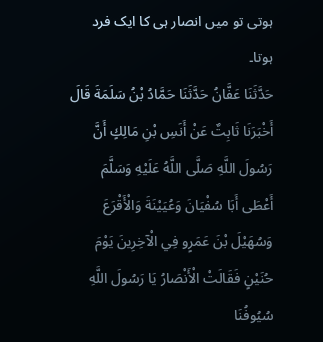ہوتی تو میں انصار ہی کا ایک فرد ہوتا۔
حَدَّثَنَا عَفَّانُ حَدَّثَنَا حَمَّادُ بْنُ سَلَمَةَ قَالَ أَخْبَرَنَا ثَابِتٌ عَنْ أَنَسِ بْنِ مَالِكٍ أَنَّ رَسُولَ اللَّهِ صَلَّى اللَّهُ عَلَيْهِ وَسَلَّمَ أَعْطَى أَبَا سُفْيَانَ وَعُيَيْنَةَ وَالْأَقْرَعَ وَسُهَيْلَ بْنَ عَمَرٍو فِي الْآخِرِينَ يَوْمَ حُنَيْنٍ فَقَالَتْ الْأَنْصَارُ يَا رَسُولَ اللَّهِ سُيُوفُنَا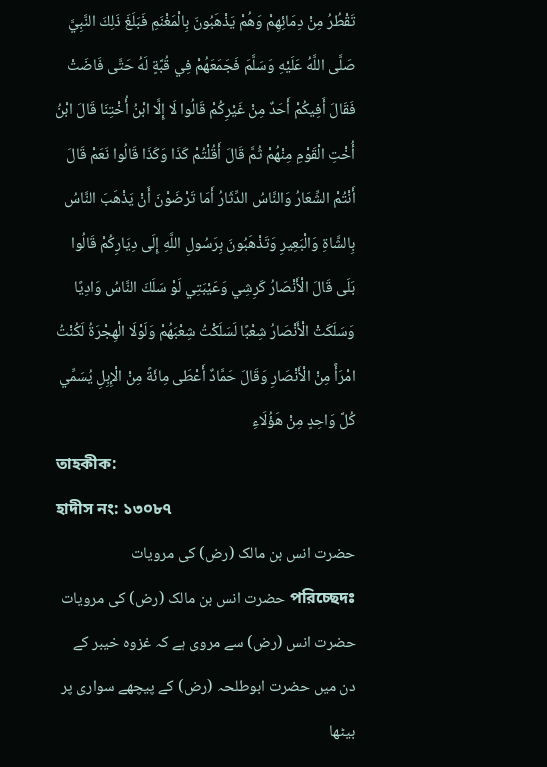تَقْطُرُ مِنْ دِمَائِهِمْ وَهُمْ يَذْهَبُونَ بِالْمَغْنَمِ فَبَلَغَ ذَلِكَ النَّبِيَّ صَلَّى اللَّهُ عَلَيْهِ وَسَلَّمَ فَجَمَعَهُمْ فِي قُبَّةٍ لَهُ حَتَّى فَاضَتْ فَقَالَ أَفِيكُمْ أَحَدٌ مِنْ غَيْرِكُمْ قَالُوا لَا إِلَّا ابْنُ أُخْتِنَا قَالَ ابْنُ أُخْتِ الْقَوْمِ مِنْهُمْ ثُمَّ قَالَ أَقُلْتُمْ كَذَا وَكَذَا قَالُوا نَعَمْ قَالَ أَنْتُمْ الشِّعَارُ وَالنَّاسُ الدِّثَارُ أَمَا تَرْضَوْنَ أَنْ يَذْهَبَ النَّاسُ بِالشَّاةِ وَالْبَعِيرِ وَتَذْهَبُونَ بِرَسُولِ اللَّهِ إِلَى دِيَارِكُمْ قَالُوا بَلَى قَالَ الْأَنْصَارُ كَرِشِي وَعَيْبَتِي لَوْ سَلَكَ النَّاسُ وَادِيًا وَسَلَكَتْ الْأَنْصَارُ شِعْبًا لَسَلَكْتُ شِعْبَهُمْ وَلَوْلَا الْهِجْرَةُ لَكُنْتُ امْرَأً مِنْ الْأَنْصَارِ وَقَالَ حَمَّادٌ أَعْطَى مِائَةً مِنْ الْإِبِلِ يُسَمِّي كُلَّ وَاحِدٍ مِنْ هَؤُلَاءِ
তাহকীক:
হাদীস নং: ১৩০৮৭
حضرت انس بن مالک (رض) کی مرویات
পরিচ্ছেদঃ حضرت انس بن مالک (رض) کی مرویات
حضرت انس (رض) سے مروی ہے کہ غزوہ خیبر کے دن میں حضرت ابوطلحہ (رض) کے پیچھے سواری پر بیٹھا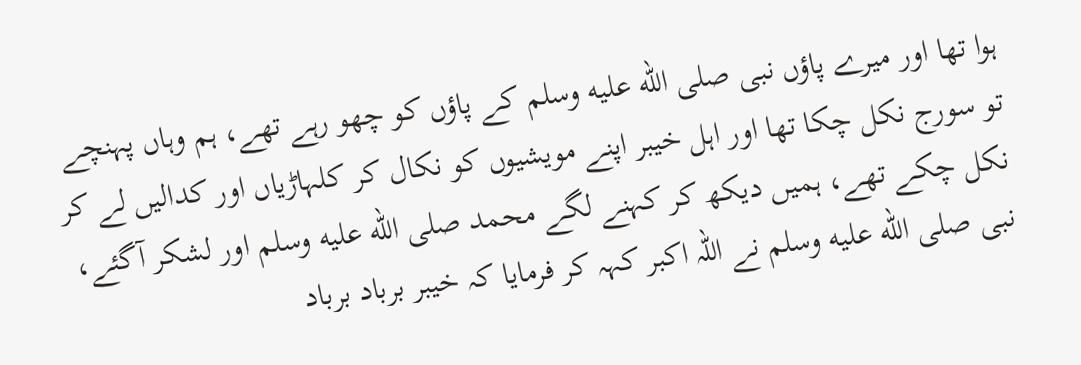ہوا تھا اور میرے پاؤں نبی صلى الله عليه وسلم کے پاؤں کو چھو رہے تھے، ہم وہاں پہنچے تو سورج نکل چکا تھا اور اہل خیبر اپنے مویشیوں کو نکال کر کلہاڑیاں اور کدالیں لے کر نکل چکے تھے، ہمیں دیکھ کر کہنے لگے محمد صلى الله عليه وسلم اور لشکر آگئے، نبی صلى الله عليه وسلم نے اللہ اکبر کہہ کر فرمایا کہ خیبر برباد برباد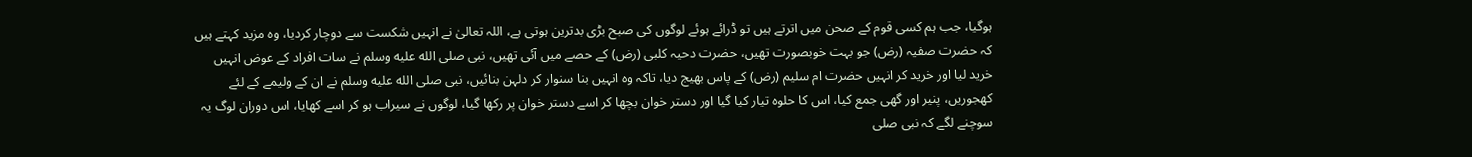ہوگیا، جب ہم کسی قوم کے صحن میں اترتے ہیں تو ڈرائے ہوئے لوگوں کی صبح بڑی بدترین ہوتی ہے، اللہ تعالیٰ نے انہیں شکست سے دوچار کردیا، وہ مزید کہتے ہیں کہ حضرت صفیہ (رض) جو بہت خوبصورت تھیں، حضرت دحیہ کلبی (رض) کے حصے میں آئی تھیں، نبی صلى الله عليه وسلم نے سات افراد کے عوض انہیں خرید لیا اور خرید کر انہیں حضرت ام سلیم (رض) کے پاس بھیج دیا، تاکہ وہ انہیں بنا سنوار کر دلہن بنائیں، نبی صلى الله عليه وسلم نے ان کے ولیمے کے لئے کھجوریں، پنیر اور گھی جمع کیا، اس کا حلوہ تیار کیا گیا اور دستر خوان بچھا کر اسے دستر خوان پر رکھا گیا، لوگوں نے سیراب ہو کر اسے کھایا، اس دوران لوگ یہ سوچنے لگے کہ نبی صلى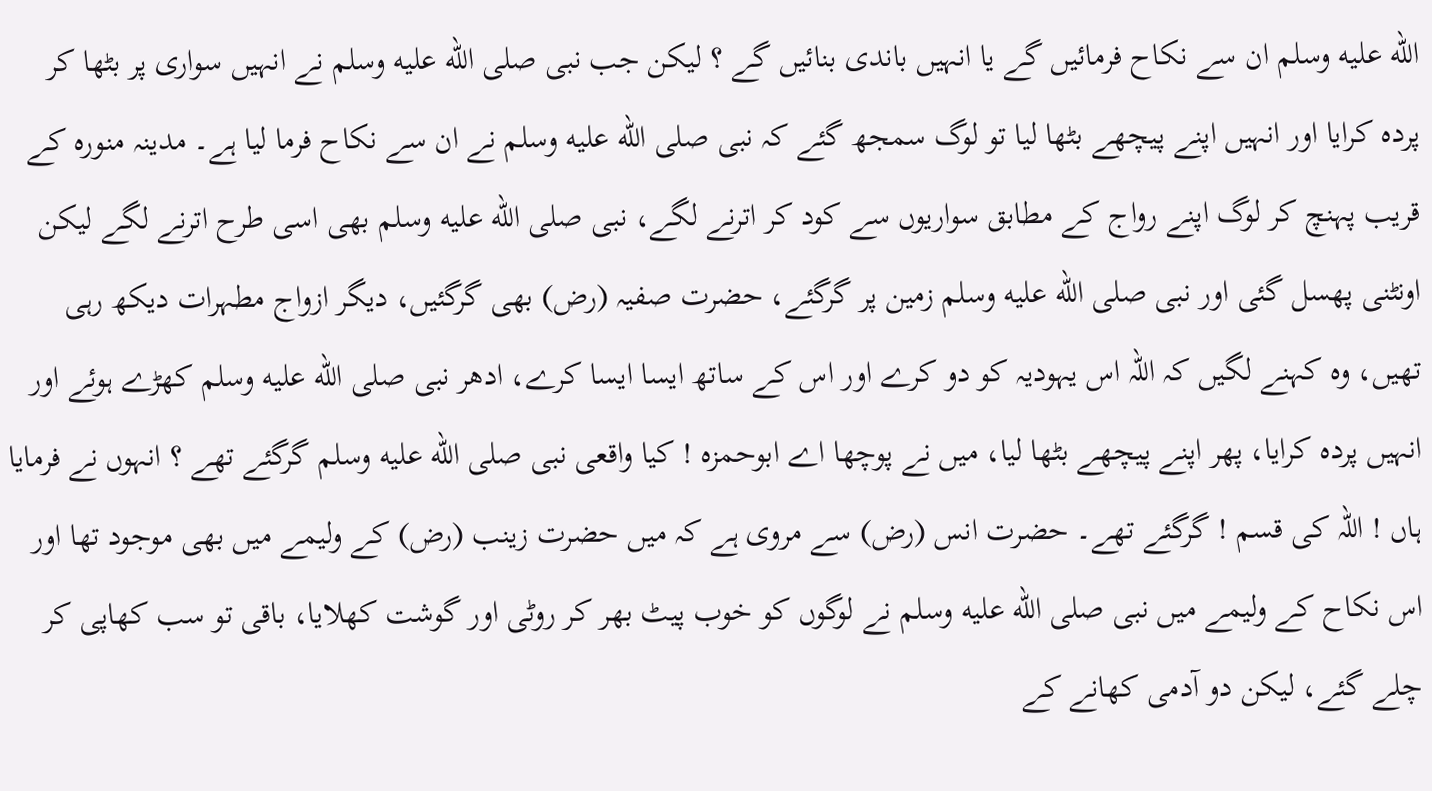الله عليه وسلم ان سے نکاح فرمائیں گے یا انہیں باندی بنائیں گے ؟ لیکن جب نبی صلى الله عليه وسلم نے انہیں سواری پر بٹھا کر پردہ کرایا اور انہیں اپنے پیچھے بٹھا لیا تو لوگ سمجھ گئے کہ نبی صلى الله عليه وسلم نے ان سے نکاح فرما لیا ہے۔ مدینہ منورہ کے قریب پہنچ کر لوگ اپنے رواج کے مطابق سواریوں سے کود کر اترنے لگے، نبی صلى الله عليه وسلم بھی اسی طرح اترنے لگے لیکن اونٹنی پھسل گئی اور نبی صلى الله عليه وسلم زمین پر گرگئے، حضرت صفیہ (رض) بھی گرگئیں، دیگر ازواج مطہرات دیکھ رہی تھیں، وہ کہنے لگیں کہ اللہ اس یہودیہ کو دو کرے اور اس کے ساتھ ایسا ایسا کرے، ادھر نبی صلى الله عليه وسلم کھڑے ہوئے اور انہیں پردہ کرایا، پھر اپنے پیچھے بٹھا لیا، میں نے پوچھا اے ابوحمزہ ! کیا واقعی نبی صلى الله عليه وسلم گرگئے تھے ؟ انہوں نے فرمایا ہاں ! اللہ کی قسم ! گرگئے تھے۔ حضرت انس (رض) سے مروی ہے کہ میں حضرت زینب (رض) کے ولیمے میں بھی موجود تھا اور اس نکاح کے ولیمے میں نبی صلى الله عليه وسلم نے لوگوں کو خوب پیٹ بھر کر روٹی اور گوشت کھلایا، باقی تو سب کھاپی کر چلے گئے، لیکن دو آدمی کھانے کے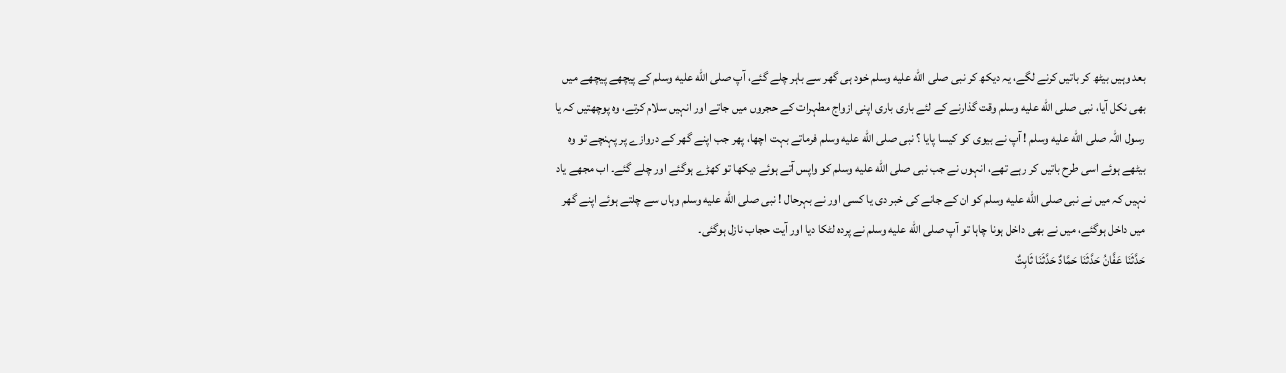بعد وہیں بیٹھ کر باتیں کرنے لگے، یہ دیکھ کر نبی صلى الله عليه وسلم خود ہی گھر سے باہر چلے گئے، آپ صلى الله عليه وسلم کے پیچھے پیچھے میں بھی نکل آیا، نبی صلى الله عليه وسلم وقت گذارنے کے لئے باری باری اپنی ازواج مطہرات کے حجروں میں جاتے اور انہیں سلام کرتے، وہ پوچھتیں کہ یا رسول اللہ صلى الله عليه وسلم ! آپ نے بیوی کو کیسا پایا ؟ نبی صلى الله عليه وسلم فرماتے بہت اچھا، پھر جب اپنے گھر کے دروازے پر پہنچے تو وہ بیٹھے ہوئے اسی طرح باتیں کر رہے تھے، انہوں نے جب نبی صلى الله عليه وسلم کو واپس آتے ہوئے دیکھا تو کھڑے ہوگئے اور چلے گئے۔ اب مجھے یاد نہیں کہ میں نے نبی صلى الله عليه وسلم کو ان کے جانے کی خبر دی یا کسی اور نے بہرحال ! نبی صلى الله عليه وسلم وہاں سے چلتے ہوئے اپنے گھر میں داخل ہوگئے، میں نے بھی داخل ہونا چاہا تو آپ صلى الله عليه وسلم نے پردہ لٹکا دیا اور آیت حجاب نازل ہوگئی۔
حَدَّثَنَا عَفَّانُ حَدَّثَنَا حَمَّادٌ حَدَّثَنَا ثَابِتٌ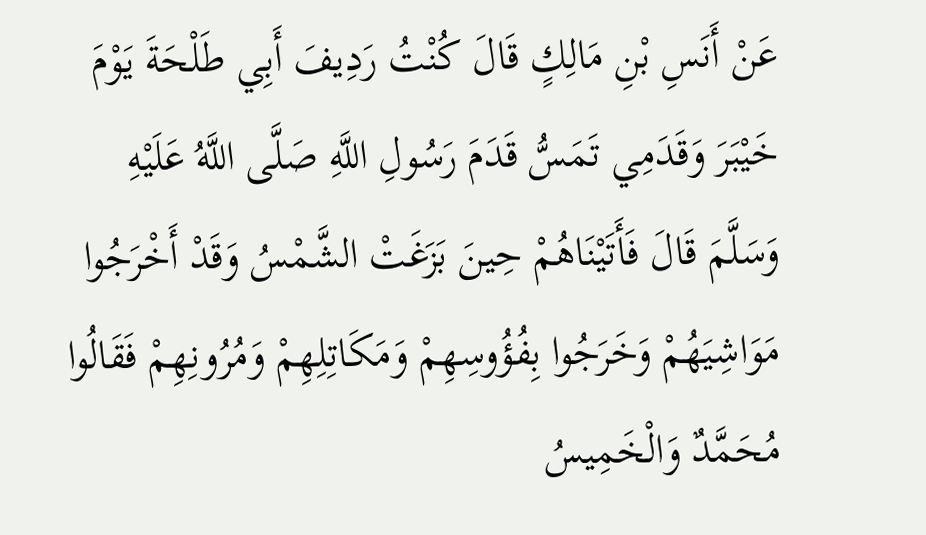عَنْ أَنَسِ بْنِ مَالِكٍ قَالَ كُنْتُ رَدِيفَ أَبِي طَلْحَةَ يَوْمَ خَيْبَرَ وَقَدَمِي تَمَسُّ قَدَمَ رَسُولِ اللَّهِ صَلَّى اللَّهُ عَلَيْهِ وَسَلَّمَ قَالَ فَأَتَيْنَاهُمْ حِينَ بَزَغَتْ الشَّمْسُ وَقَدْ أَخْرَجُوا مَوَاشِيَهُمْ وَخَرَجُوا بِفُؤُوسِهِمْ وَمَكَاتِلِهِمْ وَمُرُونِهِمْ فَقَالُوا مُحَمَّدٌ وَالْخَمِيسُ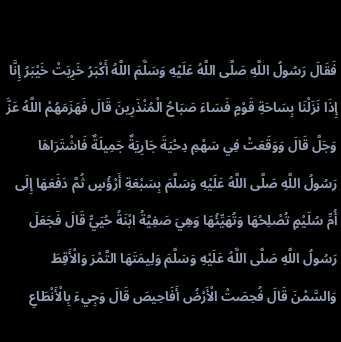فَقَالَ رَسُولُ اللَّهِ صَلَّى اللَّهُ عَلَيْهِ وَسَلَّمَ اللَّهُ أَكْبَرُ خَرِبَتْ خَيْبَرُ إِنَّا إِذَا نَزَلْنَا بِسَاحَةِ قَوْمٍ فَسَاءَ صَبَاحُ الْمُنْذَرِينَ قَالَ فَهَزَمَهُمْ اللَّهُ عَزَّ وَجَلَّ قَالَ وَوَقَعَتْ فِي سَهْمِ دِحْيَةَ جَارِيَةٌ جَمِيلَةٌ فَاشْتَرَاهَا رَسُولُ اللَّهِ صَلَّى اللَّهُ عَلَيْهِ وَسَلَّمَ بِسَبْعَةِ أَرْؤُسٍ ثُمَّ دَفَعَهَا إِلَى أُمِّ سُلَيْمٍ تُصْلِحُهَا وَتُهَيِّئُهَا وَهِيَ صَفِيَّةُ ابْنَةُ حُيَيٍّ قَالَ فَجَعَلَ رَسُولُ اللَّهِ صَلَّى اللَّهُ عَلَيْهِ وَسَلَّمَ وَلِيمَتَهَا التَّمْرَ وَالْأَقِطَ وَالسَّمْنَ قَالَ فُحِصَتْ الْأَرْضُ أَفَاحِيصَ قَالَ وَجِيءَ بِالْأَنْطَاعِ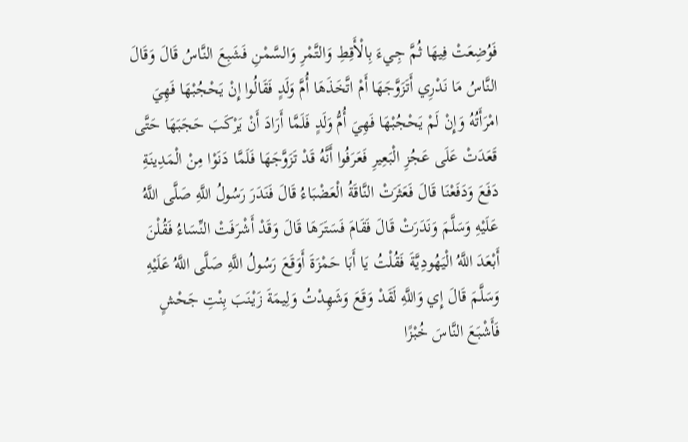فَوُضِعَتْ فِيهَا ثُمَّ جِيءَ بِالْأَقِطِ وَالتَّمْرِ وَالسَّمْنِ فَشَبِعَ النَّاسُ قَالَ وَقَالَ النَّاسُ مَا نَدْرِي أَتَزَوَّجَهَا أَمْ اتَّخَذَهَا أُمَّ وَلَدٍ فَقَالُوا إِنْ يَحْجُبْهَا فَهِيَ امْرَأَتُهُ وَإِنْ لَمْ يَحْجُبْهَا فَهِيَ أُمُّ وَلَدٍ فَلَمَّا أَرَادَ أَنْ يَرْكَبَ حَجَبَهَا حَتَّى قَعَدَتْ عَلَى عَجُزِ الْبَعِيرِ فَعَرَفُوا أَنَّهُ قَدْ تَزَوَّجَهَا فَلَمَّا دَنَوْا مِنْ الْمَدِينَةِ دَفَعَ وَدَفَعْنَا قَالَ فَعَثَرَتْ النَّاقَةُ الْعَضْبَاءُ قَالَ فَنَدَرَ رَسُولُ اللَّهِ صَلَّى اللَّهُ عَلَيْهِ وَسَلَّمَ وَنَدَرَتْ قَالَ فَقَامَ فَسَتَرَهَا قَالَ وَقَدْ أَشْرَفَتْ النِّسَاءُ فَقُلْنَ أَبْعَدَ اللَّهُ الْيَهُودِيَّةَ فَقُلْتُ يَا أَبَا حَمْزَةَ أَوَقَعَ رَسُولُ اللَّهِ صَلَّى اللَّهُ عَلَيْهِ وَسَلَّمَ قَالَ إِي وَاللَّهِ لَقَدْ وَقَعَ وَشَهِدْتُ وَلِيمَةَ زَيْنَبَ بِنْتِ جَحْشٍ فَأَشْبَعَ النَّاسَ خُبْزًا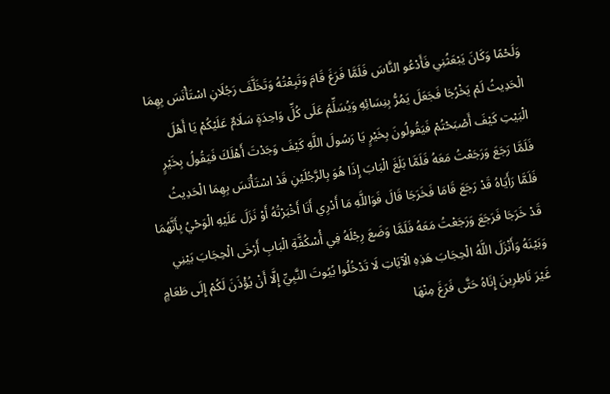وَلَحْمًا وَكَانَ يَبْعَثُنِي فَأَدْعُو النَّاسَ فَلَمَّا فَرَغَ قَامَ وَتَبِعْتُهُ وَتَخَلَّفَ رَجُلَانِ اسْتَأْنَسَ بِهِمَا الْحَدِيثُ لَمْ يَخْرُجَا فَجَعَلَ يَمُرُّ بِنِسَائِهِ وَيُسَلِّمُ عَلَى كُلِّ وَاحِدَةٍ سَلَامٌ عَلَيْكُمْ يَا أَهْلَ الْبَيْتِ كَيْفَ أَصْبَحْتُمْ فَيَقُولُونَ بِخَيْرٍ يَا رَسُولَ اللَّهِ كَيْفَ وَجَدْتَ أَهْلَكَ فَيَقُولُ بِخَيْرٍ فَلَمَّا رَجَعَ وَرَجَعْتُ مَعَهُ فَلَمَّا بَلَغَ الْبَابَ إِذَا هُوَ بِالرَّجُلَيْنِ قَدْ اسْتَأْنَسَ بِهِمَا الْحَدِيثُ فَلَمَّا رَأَيَاهُ قَدْ رَجَعَ قَامَا فَخَرَجَا قَالَ فَوَاللَّهِ مَا أَدْرِي أَنَا أَخْبَرْتُهُ أَوْ نَزَلَ عَلَيْهِ الْوَحْيُ بِأَنَّهُمَا قَدْ خَرَجَا فَرَجَعَ وَرَجَعْتُ مَعَهُ فَلَمَّا وَضَعَ رِجْلَهُ فِي أُسْكُفَّةِ الْبَابِ أَرْخَى الْحِجَابَ بَيْنِي وَبَيْنَهُ وَأَنْزَلَ اللَّهُ الْحِجَابَ هَذِهِ الْآيَاتِ لَا تَدْخُلُوا بُيُوتَ النَّبِيِّ إِلَّا أَنْ يُؤْذَنَ لَكُمْ إِلَى طَعَامٍ غَيْرَ نَاظِرِينَ إِنَاهُ حَتَّى فَرَغَ مِنْهَا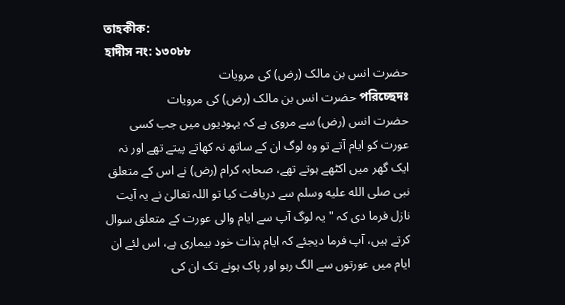তাহকীক:
হাদীস নং: ১৩০৮৮
حضرت انس بن مالک (رض) کی مرویات
পরিচ্ছেদঃ حضرت انس بن مالک (رض) کی مرویات
حضرت انس (رض) سے مروی ہے کہ یہودیوں میں جب کسی عورت کو ایام آتے تو وہ لوگ ان کے ساتھ نہ کھاتے پیتے تھے اور نہ ایک گھر میں اکٹھے ہوتے تھے، صحابہ کرام (رض) نے اس کے متعلق نبی صلى الله عليه وسلم سے دریافت کیا تو اللہ تعالیٰ نے یہ آیت نازل فرما دی کہ " یہ لوگ آپ سے ایام والی عورت کے متعلق سوال کرتے ہیں، آپ فرما دیجئے کہ ایام بذات خود بیماری ہے، اس لئے ان ایام میں عورتوں سے الگ رہو اور پاک ہونے تک ان کی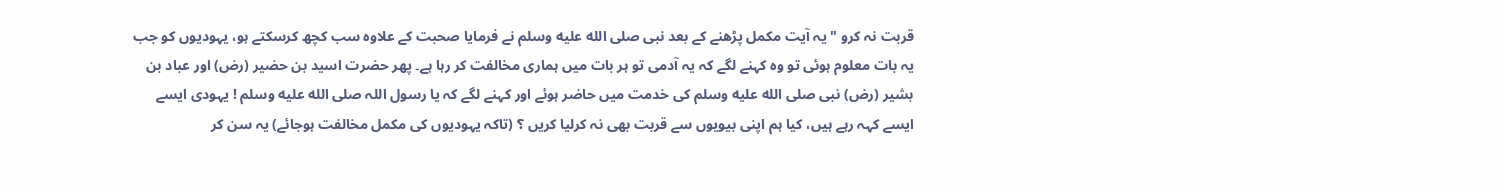قربت نہ کرو " یہ آیت مکمل پڑھنے کے بعد نبی صلى الله عليه وسلم نے فرمایا صحبت کے علاوہ سب کچھ کرسکتے ہو، یہودیوں کو جب یہ بات معلوم ہوئی تو وہ کہنے لگے کہ یہ آدمی تو ہر بات میں ہماری مخالفت کر رہا ہے۔ پھر حضرت اسید بن حضیر (رض) اور عباد بن بشیر (رض) نبی صلى الله عليه وسلم کی خدمت میں حاضر ہوئے اور کہنے لگے کہ یا رسول اللہ صلى الله عليه وسلم ! یہودی ایسے ایسے کہہ رہے ہیں، کیا ہم اپنی بیویوں سے قربت بھی نہ کرلیا کریں ؟ (تاکہ یہودیوں کی مکمل مخالفت ہوجائے) یہ سن کر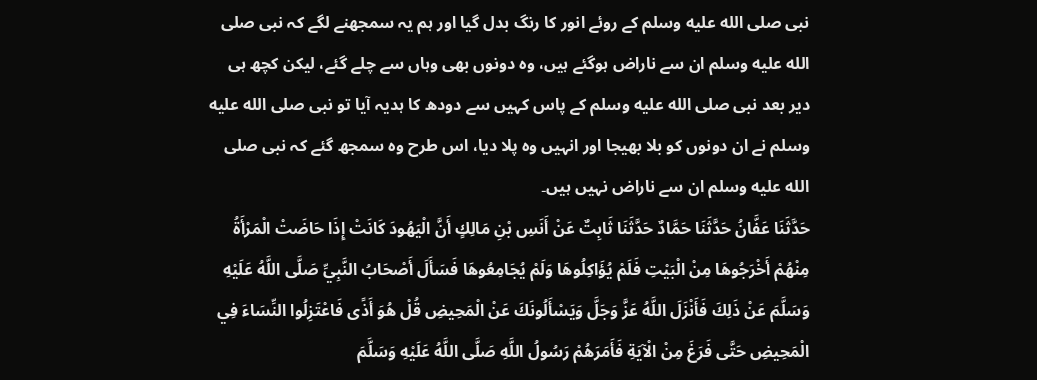نبی صلى الله عليه وسلم کے روئے انور کا رنگ بدل گیا اور ہم یہ سمجھنے لگے کہ نبی صلى الله عليه وسلم ان سے ناراض ہوگئے ہیں، وہ دونوں بھی وہاں سے چلے گئے، لیکن کچھ ہی دیر بعد نبی صلى الله عليه وسلم کے پاس کہیں سے دودھ کا ہدیہ آیا تو نبی صلى الله عليه وسلم نے ان دونوں کو بلا بھیجا اور انہیں وہ پلا دیا، اس طرح وہ سمجھ گئے کہ نبی صلى الله عليه وسلم ان سے ناراض نہیں ہیں۔
حَدَّثَنَا عَفَّانُ حَدَّثَنَا حَمَّادٌ حَدَّثَنَا ثَابِتٌ عَنْ أَنَسِ بْنِ مَالِكٍ أَنَّ الْيَهُودَ كَانَتْ إِذَا حَاضَتْ الْمَرْأَةُ مِنْهُمْ أَخْرَجُوهَا مِنْ الْبَيْتِ فَلَمْ يُؤَاكِلُوهَا وَلَمْ يُجَامِعُوهَا فَسَأَلَ أَصْحَابُ النَّبِيِّ صَلَّى اللَّهُ عَلَيْهِ وَسَلَّمَ عَنْ ذَلِكَ فَأَنْزَلَ اللَّهُ عَزَّ وَجَلَّ وَيَسْأَلُونَكَ عَنْ الْمَحِيضِ قُلْ هُوَ أَذًى فَاعْتَزِلُوا النِّسَاءَ فِي الْمَحِيضِ حَتَّى فَرَغَ مِنْ الْآيَةِ فَأَمَرَهُمْ رَسُولُ اللَّهِ صَلَّى اللَّهُ عَلَيْهِ وَسَلَّمَ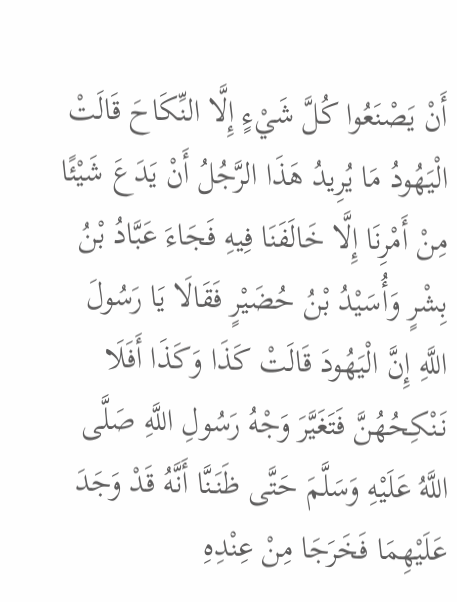أَنْ يَصْنَعُوا كُلَّ شَيْءٍ إِلَّا النِّكَاحَ قَالَتْ الْيَهُودُ مَا يُرِيدُ هَذَا الرَّجُلُ أَنْ يَدَعَ شَيْئًا مِنْ أَمْرِنَا إِلَّا خَالَفَنَا فِيهِ فَجَاءَ عَبَّادُ بْنُ بِشْرٍ وَأُسَيْدُ بْنُ حُضَيْرٍ فَقَالَا يَا رَسُولَ اللَّهِ إِنَّ الْيَهُودَ قَالَتْ كَذَا وَكَذَا أَفَلَا نَنْكِحُهُنَّ فَتَغَيَّرَ وَجْهُ رَسُولِ اللَّهِ صَلَّى اللَّهُ عَلَيْهِ وَسَلَّمَ حَتَّى ظَنَنَّا أَنَّهُ قَدْ وَجَدَ عَلَيْهِمَا فَخَرَجَا مِنْ عِنْدِهِ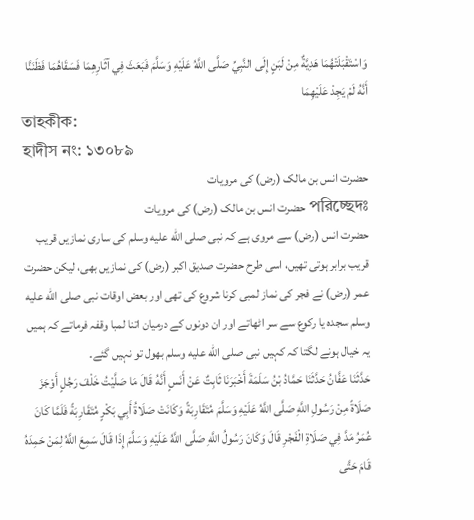وَاسْتَقْبَلَتْهُمَا هَدِيَّةٌ مِنْ لَبَنٍ إِلَى النَّبِيِّ صَلَّى اللَّهُ عَلَيْهِ وَسَلَّمَ فَبَعَثَ فِي آثَارِهِمَا فَسَقَاهُمَا فَظَنَنَّا أَنَّهُ لَمْ يَجِدْ عَلَيْهِمَا
তাহকীক:
হাদীস নং: ১৩০৮৯
حضرت انس بن مالک (رض) کی مرویات
পরিচ্ছেদঃ حضرت انس بن مالک (رض) کی مرویات
حضرت انس (رض) سے مروی ہے کہ نبی صلى الله عليه وسلم کی ساری نمازیں قریب قریب برابر ہوتی تھیں، اسی طرح حضرت صدیق اکبر (رض) کی نمازیں بھی، لیکن حضرت عمر (رض) نے فجر کی نماز لمبی کرنا شروع کی تھی اور بعض اوقات نبی صلى الله عليه وسلم سجدہ یا رکوع سے سر اٹھاتے اور ان دونوں کے درمیان اتنا لمبا وقفہ فرماتے کہ ہمیں یہ خیال ہونے لگتا کہ کہیں نبی صلى الله عليه وسلم بھول تو نہیں گئے۔
حَدَّثَنَا عَفَّانُ حَدَّثَنَا حَمَّادُ بْنُ سَلَمَةَ أَخْبَرَنَا ثَابِتٌ عَنْ أَنَسٍ أَنَّهُ قَالَ مَا صَلَّيْتُ خَلْفَ رَجُلٍ أَوْجَزَ صَلَاةً مِنْ رَسُولِ اللَّهِ صَلَّى اللَّهُ عَلَيْهِ وَسَلَّمَ مُتَقَارِبَةً وَكَانَتْ صَلَاةُ أَبِي بَكْرٍ مُتَقَارِبَةً فَلَمَّا كَانَ عُمَرُ مَدَّ فِي صَلَاةِ الْفَجْرِ قَالَ وَكَانَ رَسُولُ اللَّهِ صَلَّى اللَّهُ عَلَيْهِ وَسَلَّمَ إِذَا قَالَ سَمِعَ اللَّهُ لِمَنْ حَمِدَهُ قَامَ حَتَّى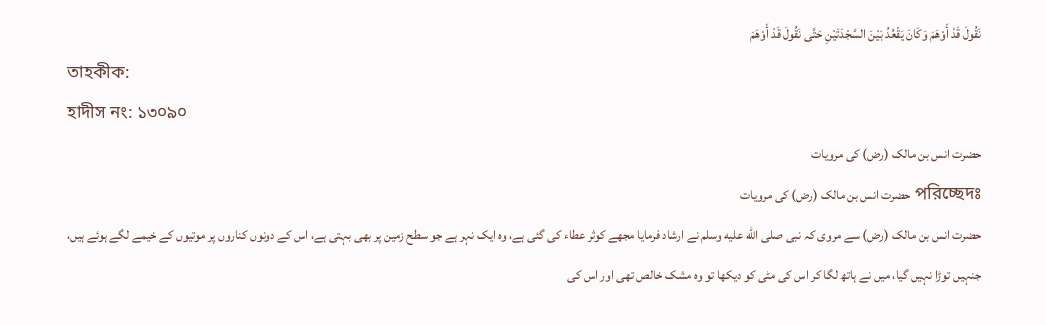نَقُولَ قَدْ أَوْهَمَ وَكَانَ يَقْعُدُ بَيْنَ السَّجْدَتَيْنِ حَتَّى نَقُولَ قَدْ أَوْهَمَ
তাহকীক:
হাদীস নং: ১৩০৯০
حضرت انس بن مالک (رض) کی مرویات
পরিচ্ছেদঃ حضرت انس بن مالک (رض) کی مرویات
حضرت انس بن مالک (رض) سے مروی کہ نبی صلى الله عليه وسلم نے ارشاد فرمایا مجھے کوثر عطاء کی گئی ہے، وہ ایک نہر ہے جو سطح زمین پر بھی بہتی ہے، اس کے دونوں کناروں پر موتیوں کے خیمے لگے ہوئے ہیں، جنہیں توڑا نہیں گیا، میں نے ہاتھ لگا کر اس کی مٹی کو دیکھا تو وہ مشک خالص تھی اور اس کی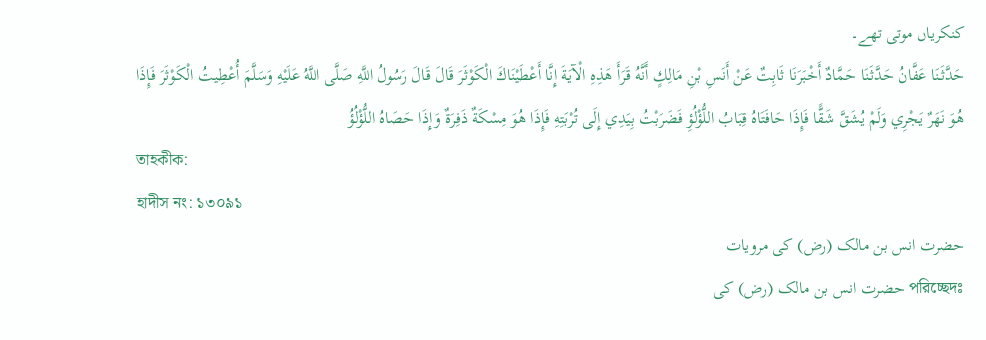کنکریاں موتی تھے۔
حَدَّثَنَا عَفَّانُ حَدَّثَنَا حَمَّادٌ أَخْبَرَنَا ثَابِتٌ عَنْ أَنَسِ بْنِ مَالِكٍ أَنَّهُ قَرَأَ هَذِهِ الْآيَةَ إِنَّا أَعْطَيْنَاكَ الْكَوْثَرَ قَالَ قَالَ رَسُولُ اللَّهِ صَلَّى اللَّهُ عَلَيْهِ وَسَلَّمَ أُعْطِيتُ الْكَوْثَرَ فَإِذَا هُوَ نَهَرٌ يَجْرِي وَلَمْ يُشَقَّ شَقًّا فَإِذَا حَافَتَاهُ قِبَابُ اللُّؤْلُؤِ فَضَرَبْتُ بِيَدِي إِلَى تُرْبَتِهِ فَإِذَا هُوَ مِسْكَةٌ ذَفِرَةٌ وَإِذَا حَصَاهُ اللُّؤْلُؤُ
তাহকীক:
হাদীস নং: ১৩০৯১
حضرت انس بن مالک (رض) کی مرویات
পরিচ্ছেদঃ حضرت انس بن مالک (رض) کی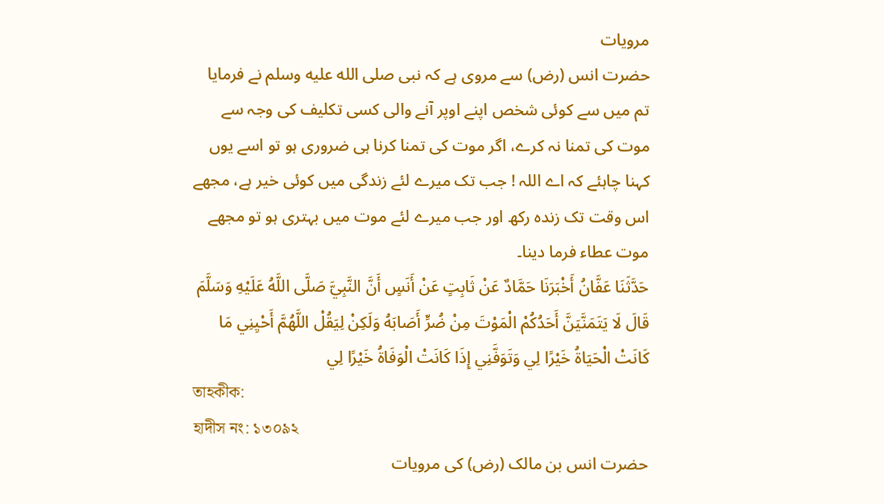مرویات
حضرت انس (رض) سے مروی ہے کہ نبی صلى الله عليه وسلم نے فرمایا تم میں سے کوئی شخص اپنے اوپر آنے والی کسی تکلیف کی وجہ سے موت کی تمنا نہ کرے، اگر موت کی تمنا کرنا ہی ضروری ہو تو اسے یوں کہنا چاہئے کہ اے اللہ ! جب تک میرے لئے زندگی میں کوئی خیر ہے، مجھے اس وقت تک زندہ رکھ اور جب میرے لئے موت میں بہتری ہو تو مجھے موت عطاء فرما دینا۔
حَدَّثَنَا عَفَّانُ أَخْبَرَنَا حَمَّادٌ عَنْ ثَابِتٍ عَنْ أَنَسٍ أَنَّ النَّبِيَّ صَلَّى اللَّهُ عَلَيْهِ وَسَلَّمَ قَالَ لَا يَتَمَنَّيَنَّ أَحَدُكُمْ الْمَوْتَ مِنْ ضُرٍّ أَصَابَهُ وَلَكِنْ لِيَقُلْ اللَّهُمَّ أَحْيِنِي مَا كَانَتْ الْحَيَاةُ خَيْرًا لِي وَتَوَفَّنِي إِذَا كَانَتْ الْوَفَاةُ خَيْرًا لِي
তাহকীক:
হাদীস নং: ১৩০৯২
حضرت انس بن مالک (رض) کی مرویات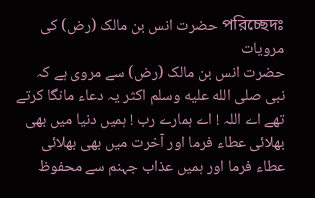পরিচ্ছেদঃ حضرت انس بن مالک (رض) کی مرویات
حضرت انس بن مالک (رض) سے مروی ہے کہ نبی صلى الله عليه وسلم اکثر یہ دعاء مانگا کرتے تھے اے اللہ ! اے ہمارے رب ! ہمیں دنیا میں بھی بھلائی عطاء فرما اور آخرت میں بھی بھلائی عطاء فرما اور ہمیں عذاب جہنم سے محفوظ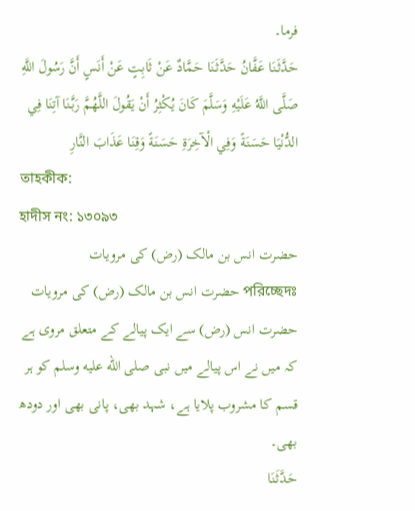فرما۔
حَدَّثَنَا عَفَّانُ حَدَّثَنَا حَمَّادٌ عَنْ ثَابِتٍ عَنْ أَنَسٍ أَنَّ رَسُولَ اللَّهِ صَلَّى اللَّهُ عَلَيْهِ وَسَلَّمَ كَانَ يُكْثِرُ أَنْ يَقُولَ اللَّهُمَّ رَبَّنَا آتِنَا فِي الدُّنْيَا حَسَنَةً وَفِي الْآخِرَةِ حَسَنَةً وَقِنَا عَذَابَ النَّارِ
তাহকীক:
হাদীস নং: ১৩০৯৩
حضرت انس بن مالک (رض) کی مرویات
পরিচ্ছেদঃ حضرت انس بن مالک (رض) کی مرویات
حضرت انس (رض) سے ایک پیالے کے متعلق مروی ہے کہ میں نے اس پیالے میں نبی صلى الله عليه وسلم کو ہر قسم کا مشروب پلایا ہے، شہد بھی، پانی بھی اور دودھ بھی۔
حَدَّثَنَا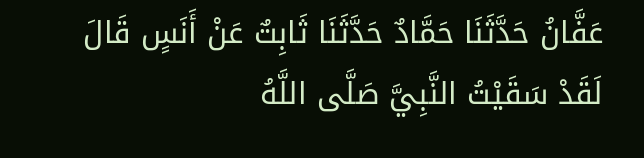عَفَّانُ حَدَّثَنَا حَمَّادٌ حَدَّثَنَا ثَابِتٌ عَنْ أَنَسٍ قَالَ لَقَدْ سَقَيْتُ النَّبِيَّ صَلَّى اللَّهُ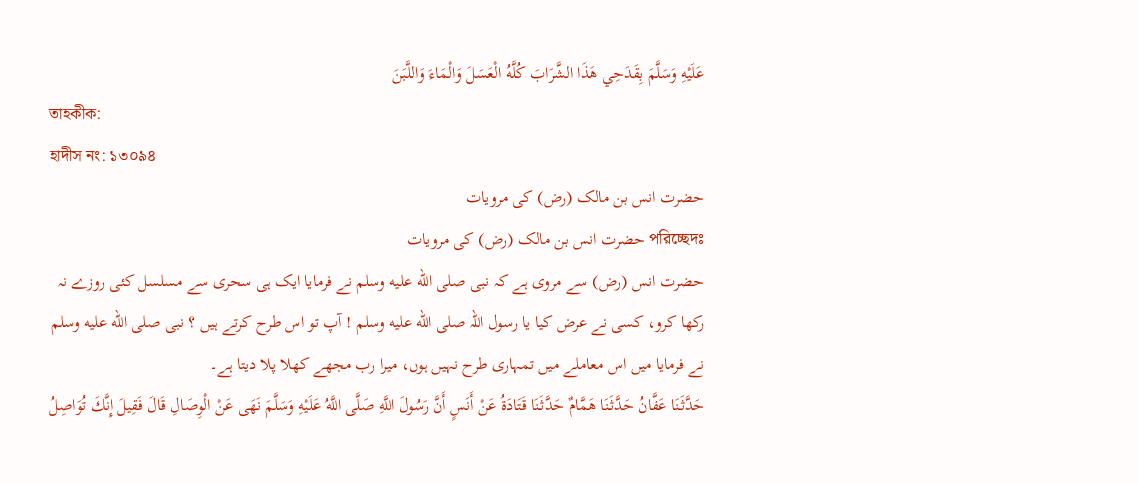عَلَيْهِ وَسَلَّمَ بِقَدَحِي هَذَا الشَّرَابَ كُلَّهُ الْعَسَلَ وَالْمَاءَ وَاللَّبَنَ
তাহকীক:
হাদীস নং: ১৩০৯৪
حضرت انس بن مالک (رض) کی مرویات
পরিচ্ছেদঃ حضرت انس بن مالک (رض) کی مرویات
حضرت انس (رض) سے مروی ہے کہ نبی صلى الله عليه وسلم نے فرمایا ایک ہی سحری سے مسلسل کئی روزے نہ رکھا کرو، کسی نے عرض کیا یا رسول اللہ صلى الله عليه وسلم ! آپ تو اس طرح کرتے ہیں ؟ نبی صلى الله عليه وسلم نے فرمایا میں اس معاملے میں تمہاری طرح نہیں ہوں، میرا رب مجھے کھلا پلا دیتا ہے۔
حَدَّثَنَا عَفَّانُ حَدَّثَنَا هَمَّامٌ حَدَّثَنَا قَتَادَةُ عَنْ أَنَسٍ أَنَّ رَسُولَ اللَّهِ صَلَّى اللَّهُ عَلَيْهِ وَسَلَّمَ نَهَى عَنْ الْوِصَالِ قَالَ فَقِيلَ إِنَّكَ تُوَاصِلُ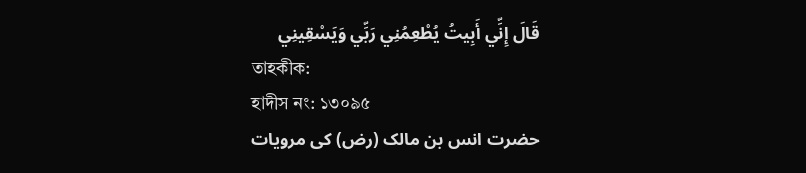قَالَ إِنِّي أَبِيتُ يُطْعِمُنِي رَبِّي وَيَسْقِينِي
তাহকীক:
হাদীস নং: ১৩০৯৫
حضرت انس بن مالک (رض) کی مرویات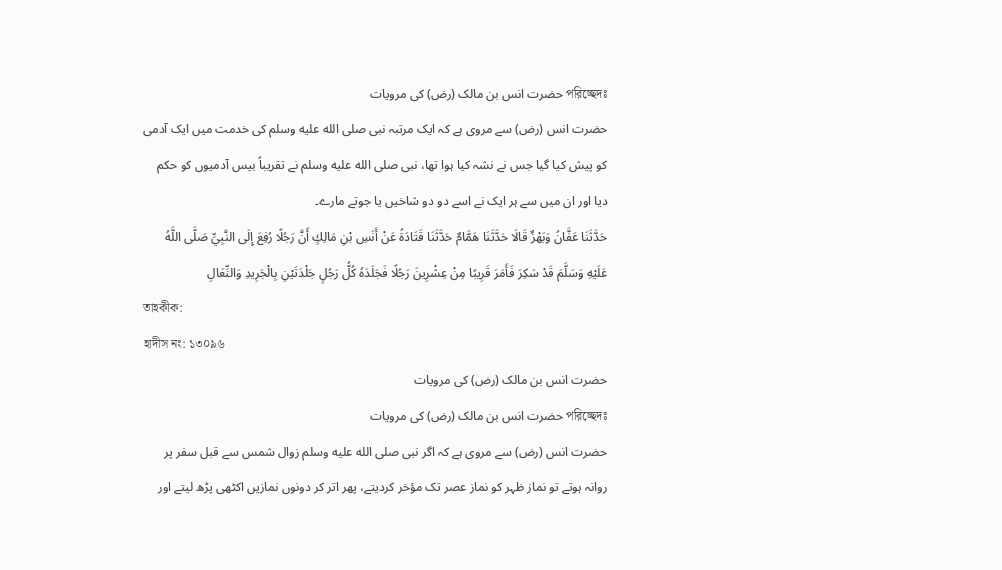পরিচ্ছেদঃ حضرت انس بن مالک (رض) کی مرویات
حضرت انس (رض) سے مروی ہے کہ ایک مرتبہ نبی صلى الله عليه وسلم کی خدمت میں ایک آدمی کو پیش کیا گیا جس نے نشہ کیا ہوا تھا، نبی صلى الله عليه وسلم نے تقریباً بیس آدمیوں کو حکم دیا اور ان میں سے ہر ایک نے اسے دو دو شاخیں یا جوتے مارے۔
حَدَّثَنَا عَفَّانُ وَبَهْزٌ قَالَا حَدَّثَنَا هَمَّامٌ حَدَّثَنَا قَتَادَةُ عَنْ أَنَسِ بْنِ مَالِكٍ أَنَّ رَجُلًا رُفِعَ إِلَى النَّبِيِّ صَلَّى اللَّهُ عَلَيْهِ وَسَلَّمَ قَدْ سَكِرَ فَأَمَرَ قَرِيبًا مِنْ عِشْرِينَ رَجُلًا فَجَلَدَهُ كُلُّ رَجُلٍ جَلْدَتَيْنِ بِالْجَرِيدِ وَالنِّعَالِ
তাহকীক:
হাদীস নং: ১৩০৯৬
حضرت انس بن مالک (رض) کی مرویات
পরিচ্ছেদঃ حضرت انس بن مالک (رض) کی مرویات
حضرت انس (رض) سے مروی ہے کہ اگر نبی صلى الله عليه وسلم زوال شمس سے قبل سفر پر روانہ ہوتے تو نماز ظہر کو نماز عصر تک مؤخر کردیتے، پھر اتر کر دونوں نمازیں اکٹھی پڑھ لیتے اور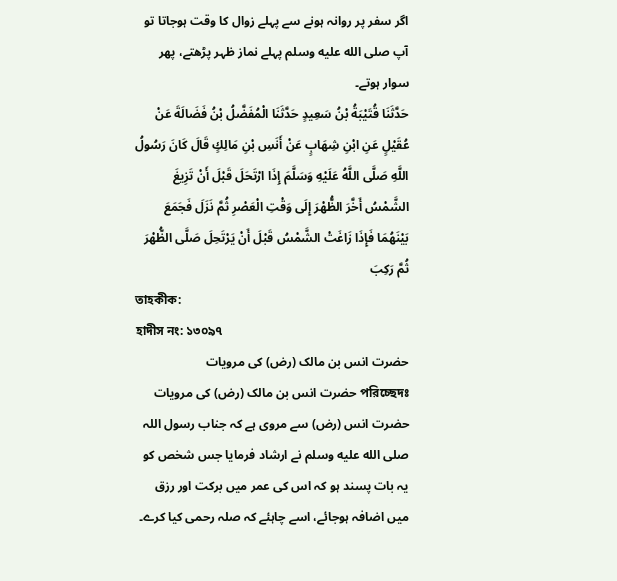اگر سفر پر روانہ ہونے سے پہلے زوال کا وقت ہوجاتا تو آپ صلى الله عليه وسلم پہلے نماز ظہر پڑھتے، پھر سوار ہوتے۔
حَدَّثَنَا قُتَيْبَةُ بْنُ سَعِيدٍ حَدَّثَنَا الْمُفَضَّلُ بْنُ فَضَالَةَ عَنْ عُقَيْلٍ عَنِ ابْنِ شِهَابٍ عَنْ أَنَسِ بْنِ مَالِكٍ قَالَ كَانَ رَسُولُ اللَّهِ صَلَّى اللَّهُ عَلَيْهِ وَسَلَّمَ إِذَا ارْتَحَلَ قَبْلَ أَنْ تَزِيغَ الشَّمْسُ أَخَّرَ الظُّهْرَ إِلَى وَقْتِ الْعَصْرِ ثُمَّ نَزَلَ فَجَمَعَ بَيْنَهُمَا فَإِذَا زَاغَتْ الشَّمْسُ قَبْلَ أَنْ يَرْتَحِلَ صَلَّى الظُّهْرَ ثُمَّ رَكِبَ
তাহকীক:
হাদীস নং: ১৩০৯৭
حضرت انس بن مالک (رض) کی مرویات
পরিচ্ছেদঃ حضرت انس بن مالک (رض) کی مرویات
حضرت انس (رض) سے مروی ہے کہ جناب رسول اللہ صلى الله عليه وسلم نے ارشاد فرمایا جس شخص کو یہ بات پسند ہو کہ اس کی عمر میں برکت اور رزق میں اضافہ ہوجائے، اسے چاہئے کہ صلہ رحمی کیا کرے۔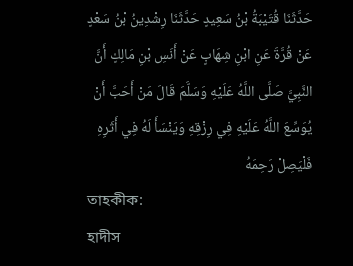حَدَّثَنَا قُتَيْبَةُ بْنُ سَعِيدٍ حَدَّثَنَا رِشْدِينُ بْنُ سَعْدٍ عَنْ قُرَّةَ عَنِ ابْنِ شِهَابٍ عَنْ أَنَسِ بْنِ مَالِكٍ أَنَّ النَّبِيَّ صَلَّى اللَّهُ عَلَيْهِ وَسَلَّمَ قَالَ مَنْ أَحَبَّ أَنْ يُوَسِّعَ اللَّهُ عَلَيْهِ فِي رِزْقِهِ وَيَنْسَأَ لَهُ فِي أَثَرِهِ فَلْيَصِلْ رَحِمَهُ
তাহকীক:
হাদীস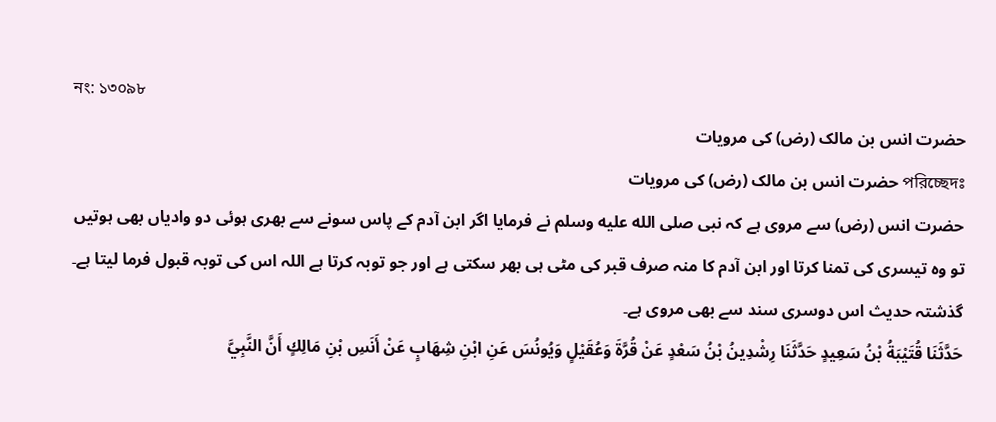নং: ১৩০৯৮
حضرت انس بن مالک (رض) کی مرویات
পরিচ্ছেদঃ حضرت انس بن مالک (رض) کی مرویات
حضرت انس (رض) سے مروی ہے کہ نبی صلى الله عليه وسلم نے فرمایا اگر ابن آدم کے پاس سونے سے بھری ہوئی دو وادیاں بھی ہوتیں تو وہ تیسری کی تمنا کرتا اور ابن آدم کا منہ صرف قبر کی مٹی ہی بھر سکتی ہے اور جو توبہ کرتا ہے اللہ اس کی توبہ قبول فرما لیتا ہے۔ گذشتہ حدیث اس دوسری سند سے بھی مروی ہے۔
حَدَّثَنَا قُتَيْبَةُ بْنُ سَعِيدٍ حَدَّثَنَا رِشْدِينُ بْنُ سَعْدٍ عَنْ قُرَّةَ وَعُقَيْلٍ وَيُونُسَ عَنِ ابْنِ شِهَابٍ عَنْ أَنَسِ بْنِ مَالِكٍ أَنَّ النَّبِيَّ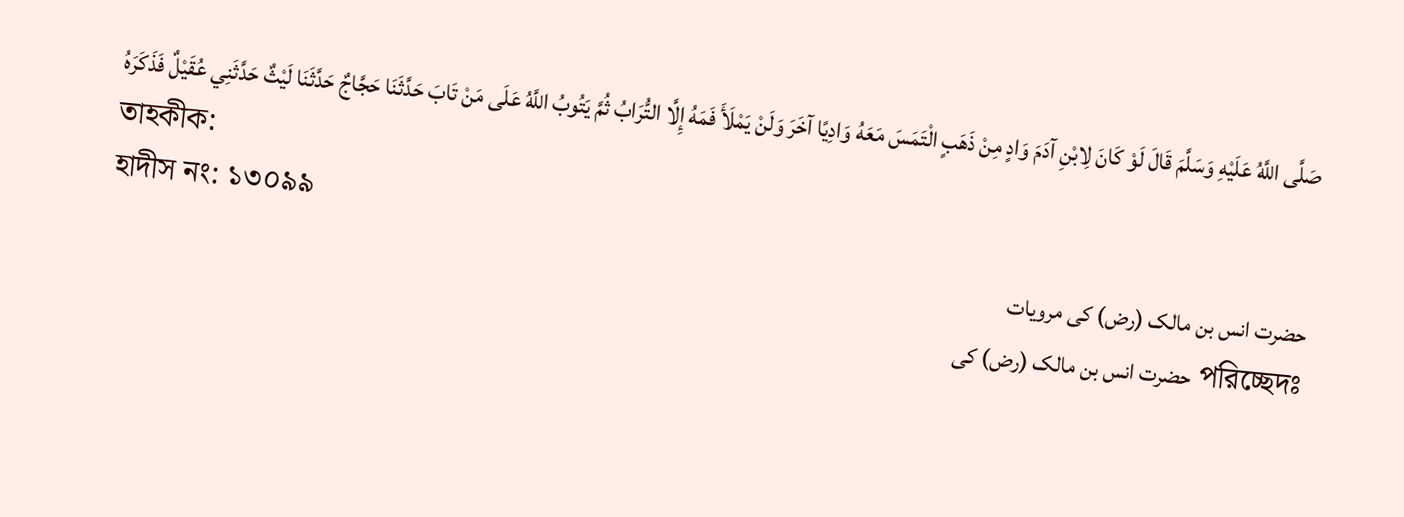صَلَّى اللَّهُ عَلَيْهِ وَسَلَّمَ قَالَ لَوْ كَانَ لِابْنِ آدَمَ وَادٍ مِنْ ذَهَبٍ الْتَمَسَ مَعَهُ وَادِيًا آخَرَ وَلَنْ يَمْلَأَ فَمَهُ إِلَّا التُّرَابُ ثُمَّ يَتُوبُ اللَّهُ عَلَى مَنْ تَابَ حَدَّثَنَا حَجَّاجٌ حَدَّثَنَا لَيْثٌ حَدَّثَنِي عُقَيْلٌ فَذَكَرَهُ
তাহকীক:
হাদীস নং: ১৩০৯৯
حضرت انس بن مالک (رض) کی مرویات
পরিচ্ছেদঃ حضرت انس بن مالک (رض) کی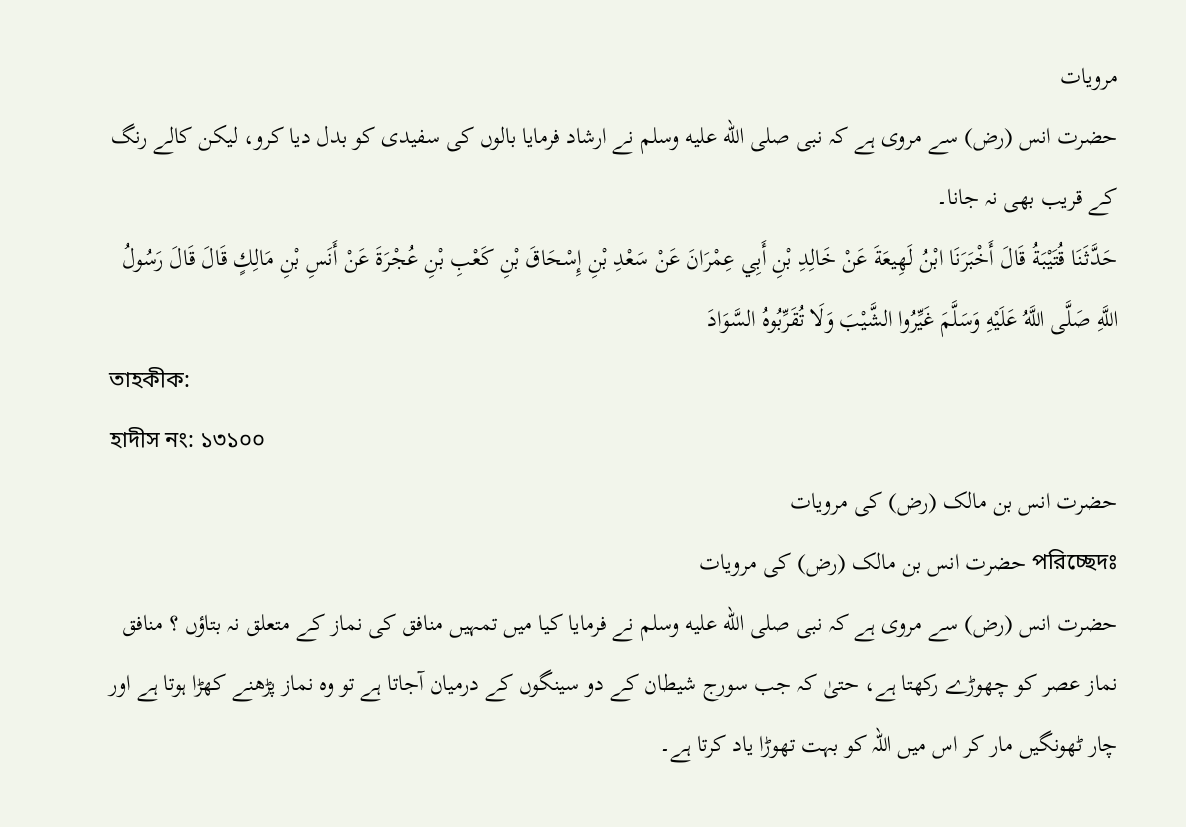مرویات
حضرت انس (رض) سے مروی ہے کہ نبی صلى الله عليه وسلم نے ارشاد فرمایا بالوں کی سفیدی کو بدل دیا کرو، لیکن کالے رنگ کے قریب بھی نہ جانا۔
حَدَّثَنَا قُتَيْبَةُ قَالَ أَخْبَرَنَا ابْنُ لَهِيعَةَ عَنْ خَالِدِ بْنِ أَبِي عِمْرَانَ عَنْ سَعْدِ بْنِ إِسْحَاقَ بْنِ كَعْبِ بْنِ عُجْرَةَ عَنْ أَنَسِ بْنِ مَالِكٍ قَالَ قَالَ رَسُولُ اللَّهِ صَلَّى اللَّهُ عَلَيْهِ وَسَلَّمَ غَيِّرُوا الشَّيْبَ وَلَا تُقَرِّبُوهُ السَّوَادَ
তাহকীক:
হাদীস নং: ১৩১০০
حضرت انس بن مالک (رض) کی مرویات
পরিচ্ছেদঃ حضرت انس بن مالک (رض) کی مرویات
حضرت انس (رض) سے مروی ہے کہ نبی صلى الله عليه وسلم نے فرمایا کیا میں تمہیں منافق کی نماز کے متعلق نہ بتاؤں ؟ منافق نماز عصر کو چھوڑے رکھتا ہے، حتیٰ کہ جب سورج شیطان کے دو سینگوں کے درمیان آجاتا ہے تو وہ نماز پڑھنے کھڑا ہوتا ہے اور چار ٹھونگیں مار کر اس میں اللہ کو بہت تھوڑا یاد کرتا ہے۔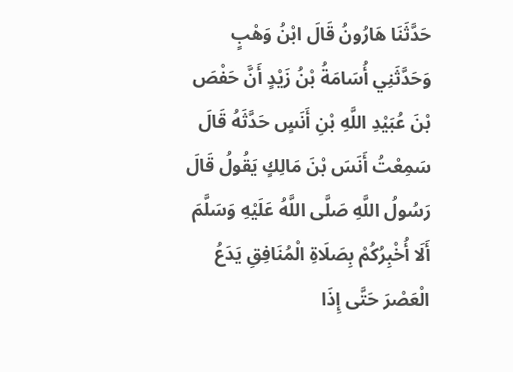حَدَّثَنَا هَارُونُ قَالَ ابْنُ وَهْبٍ وَحَدَّثَنِي أُسَامَةُ بْنُ زَيْدٍ أَنَّ حَفْصَ بْنَ عُبَيْدِ اللَّهِ بْنِ أَنَسٍ حَدَّثَهُ قَالَ سَمِعْتُ أَنَسَ بْنَ مَالِكٍ يَقُولُ قَالَ رَسُولُ اللَّهِ صَلَّى اللَّهُ عَلَيْهِ وَسَلَّمَ أَلَا أُخْبِرُكُمْ بِصَلَاةِ الْمُنَافِقِ يَدَعُ الْعَصْرَ حَتَّى إِذَا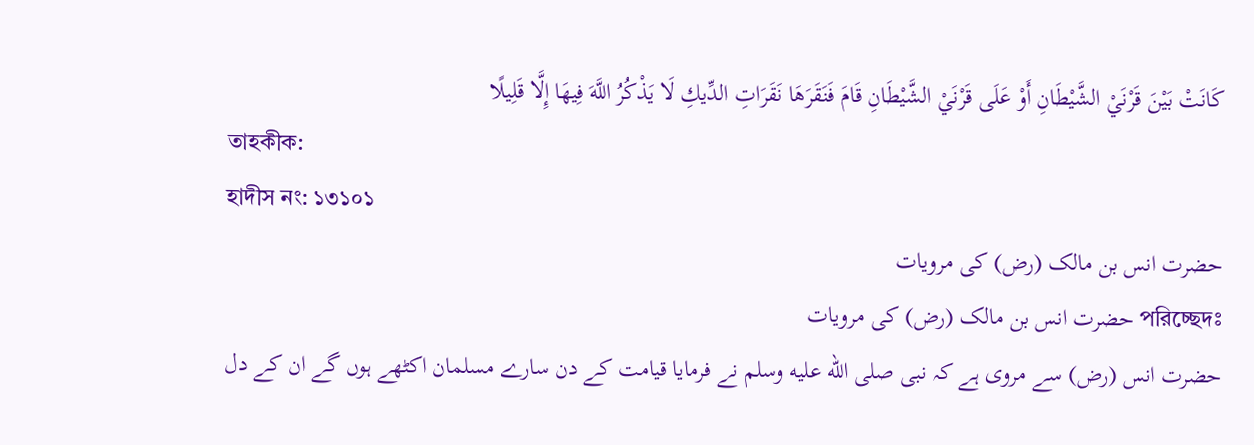كَانَتْ بَيْنَ قَرْنَيْ الشَّيْطَانِ أَوْ عَلَى قَرْنَيْ الشَّيْطَانِ قَامَ فَنَقَرَهَا نَقَرَاتِ الدِّيكِ لَا يَذْكُرُ اللَّهَ فِيهَا إِلَّا قَلِيلًا
তাহকীক:
হাদীস নং: ১৩১০১
حضرت انس بن مالک (رض) کی مرویات
পরিচ্ছেদঃ حضرت انس بن مالک (رض) کی مرویات
حضرت انس (رض) سے مروی ہے کہ نبی صلى الله عليه وسلم نے فرمایا قیامت کے دن سارے مسلمان اکٹھے ہوں گے ان کے دل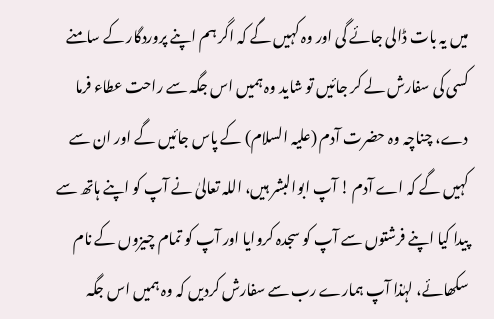میں یہ بات ڈالی جائے گی اور وہ کہیں گے کہ اگر ہم اپنے پروردگار کے سامنے کسی کی سفارش لے کر جائیں تو شاید وہ ہمیں اس جگہ سے راحت عطاء فرما دے، چناچہ وہ حضرت آدم (علیہ السلام) کے پاس جائیں گے اور ان سے کہیں گے کہ اے آدم ! آپ ابوالبشر ہیں، اللہ تعالیٰ نے آپ کو اپنے ہاتھ سے پیدا کیا اپنے فرشتوں سے آپ کو سجدہ کروایا اور آپ کو تمام چیزوں کے نام سکھائے، لہٰذا آپ ہمارے رب سے سفارش کردیں کہ وہ ہمیں اس جگہ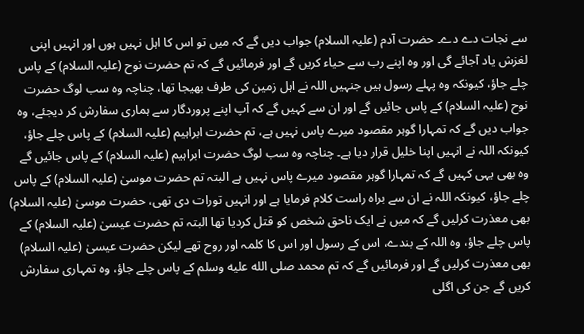سے نجات دے دے۔ حضرت آدم (علیہ السلام) جواب دیں گے کہ میں تو اس کا اہل نہیں ہوں اور انہیں اپنی لغزش یاد آجائے گی اور وہ اپنے رب سے حیاء کریں گے اور فرمائیں گے کہ تم حضرت نوح (علیہ السلام) کے پاس چلے جاؤ، کیونکہ وہ پہلے رسول ہیں جنہیں اللہ نے اہل زمین کی طرف بھیجا تھا، چناچہ وہ سب لوگ حضرت نوح (علیہ السلام) کے پاس جائیں گے اور ان سے کہیں گے کہ آپ اپنے پروردگار سے ہماری سفارش کر دیجئے، وہ جواب دیں گے کہ تمہارا گوہر مقصود میرے پاس نہیں ہے، تم حضرت ابراہیم (علیہ السلام) کے پاس چلے جاؤ، کیونکہ اللہ نے انہیں اپنا خلیل قرار دیا ہے۔ چناچہ وہ سب لوگ حضرت ابراہیم (علیہ السلام) کے پاس جائیں گے وہ بھی یہی کہیں گے کہ تمہارا گوہر مقصود میرے پاس نہیں ہے البتہ تم حضرت موسیٰ (علیہ السلام) کے پاس چلے جاؤ، کیونکہ اللہ نے ان سے براہ راست کلام فرمایا ہے اور انہیں تورات دی تھی، حضرت موسیٰ (علیہ السلام) بھی معذرت کرلیں گے کہ میں نے ایک ناحق شخص کو قتل کردیا تھا البتہ تم حضرت عیسیٰ (علیہ السلام) کے پاس چلے جاؤ، وہ اللہ کے بندے، اس کے رسول اور اس کا کلمہ اور روح تھے لیکن حضرت عیسیٰ (علیہ السلام) بھی معذرت کرلیں گے اور فرمائیں گے کہ تم محمد صلى الله عليه وسلم کے پاس چلے جاؤ، وہ تمہاری سفارش کریں گے جن کی اگلی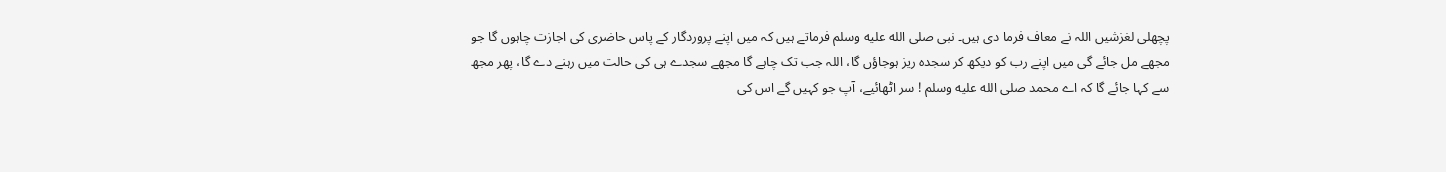پچھلی لغزشیں اللہ نے معاف فرما دی ہیں۔ نبی صلى الله عليه وسلم فرماتے ہیں کہ میں اپنے پروردگار کے پاس حاضری کی اجازت چاہوں گا جو مجھے مل جائے گی میں اپنے رب کو دیکھ کر سجدہ ریز ہوجاؤں گا، اللہ جب تک چاہے گا مجھے سجدے ہی کی حالت میں رہنے دے گا، پھر مجھ سے کہا جائے گا کہ اے محمد صلى الله عليه وسلم ! سر اٹھائیے، آپ جو کہیں گے اس کی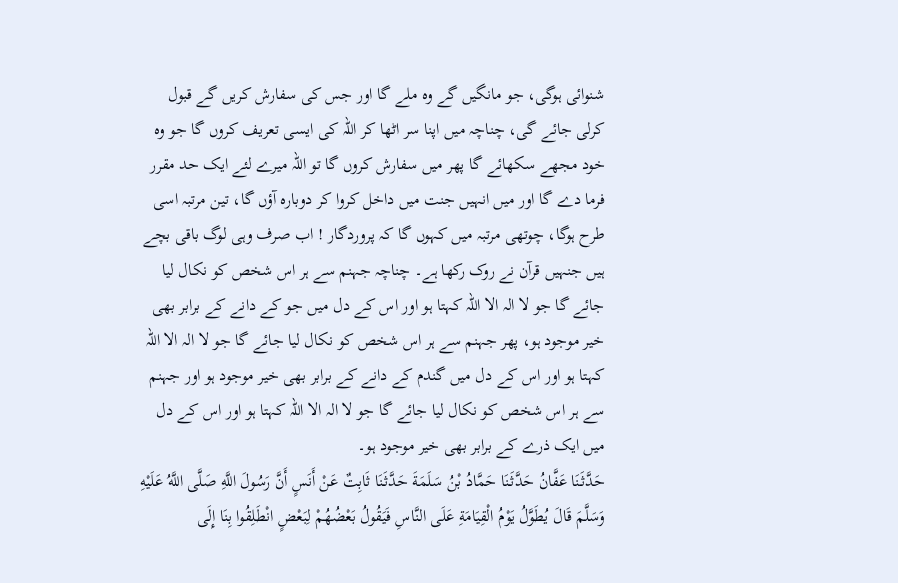شنوائی ہوگی، جو مانگیں گے وہ ملے گا اور جس کی سفارش کریں گے قبول کرلی جائے گی، چناچہ میں اپنا سر اٹھا کر اللہ کی ایسی تعریف کروں گا جو وہ خود مجھے سکھائے گا پھر میں سفارش کروں گا تو اللہ میرے لئے ایک حد مقرر فرما دے گا اور میں انہیں جنت میں داخل کروا کر دوبارہ آؤں گا، تین مرتبہ اسی طرح ہوگا، چوتھی مرتبہ میں کہوں گا کہ پروردگار ! اب صرف وہی لوگ باقی بچے ہیں جنہیں قرآن نے روک رکھا ہے۔ چناچہ جہنم سے ہر اس شخص کو نکال لیا جائے گا جو لا الہ الا اللہ کہتا ہو اور اس کے دل میں جو کے دانے کے برابر بھی خیر موجود ہو، پھر جہنم سے ہر اس شخص کو نکال لیا جائے گا جو لا الہ الا اللہ کہتا ہو اور اس کے دل میں گندم کے دانے کے برابر بھی خیر موجود ہو اور جہنم سے ہر اس شخص کو نکال لیا جائے گا جو لا الہ الا اللہ کہتا ہو اور اس کے دل میں ایک ذرے کے برابر بھی خیر موجود ہو۔
حَدَّثَنَا عَفَّانُ حَدَّثَنَا حَمَّادُ بْنُ سَلَمَةَ حَدَّثَنَا ثَابِتٌ عَنْ أَنَسٍ أَنَّ رَسُولَ اللَّهِ صَلَّى اللَّهُ عَلَيْهِ وَسَلَّمَ قَالَ يُطَوَّلُ يَوْمُ الْقِيَامَةِ عَلَى النَّاسِ فَيَقُولُ بَعْضُهُمْ لِبَعْضٍ انْطَلِقُوا بِنَا إِلَى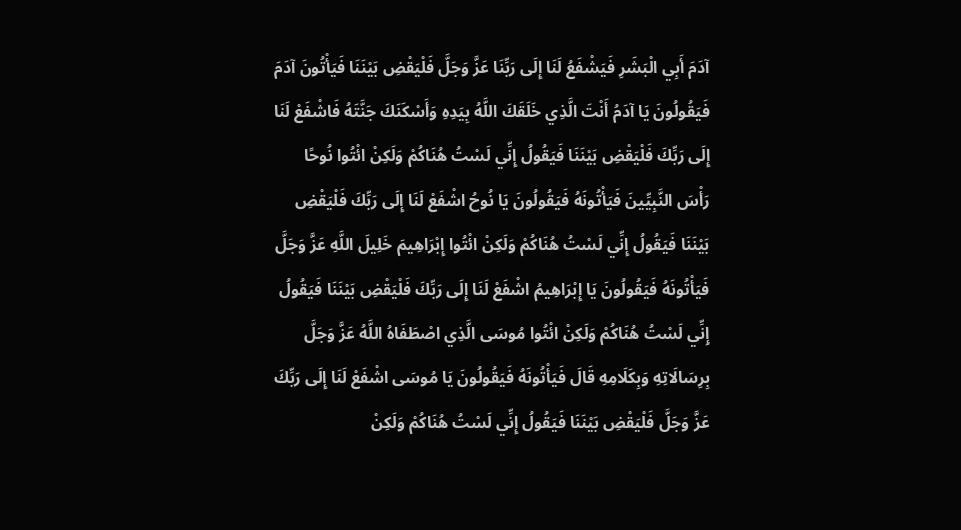آدَمَ أَبِي الْبَشَرِ فَيَشْفَعُ لَنَا إِلَى رَبِّنَا عَزَّ وَجَلَّ فَلْيَقْضِ بَيْنَنَا فَيَأْتُونَ آدَمَ فَيَقُولُونَ يَا آدَمُ أَنْتَ الَّذِي خَلَقَكَ اللَّهُ بِيَدِهِ وَأَسْكَنَكَ جَنَّتَهُ فَاشْفَعْ لَنَا إِلَى رَبِّكَ فَلْيَقْضِ بَيْنَنَا فَيَقُولُ إِنِّي لَسْتُ هُنَاكُمْ وَلَكِنْ ائْتُوا نُوحًا رَأْسَ النَّبِيِّينَ فَيَأْتُونَهُ فَيَقُولُونَ يَا نُوحُ اشْفَعْ لَنَا إِلَى رَبِّكَ فَلْيَقْضِ بَيْنَنَا فَيَقُولُ إِنِّي لَسْتُ هُنَاكُمْ وَلَكِنْ ائْتُوا إِبْرَاهِيمَ خَلِيلَ اللَّهِ عَزَّ وَجَلَّ فَيَأْتُونَهُ فَيَقُولُونَ يَا إِبْرَاهِيمُ اشْفَعْ لَنَا إِلَى رَبِّكَ فَلْيَقْضِ بَيْنَنَا فَيَقُولُ إِنِّي لَسْتُ هُنَاكُمْ وَلَكِنْ ائْتُوا مُوسَى الَّذِي اصْطَفَاهُ اللَّهُ عَزَّ وَجَلَّ بِرِسَالَاتِهِ وَبِكَلَامِهِ قَالَ فَيَأْتُونَهُ فَيَقُولُونَ يَا مُوسَى اشْفَعْ لَنَا إِلَى رَبِّكَ عَزَّ وَجَلَّ فَلْيَقْضِ بَيْنَنَا فَيَقُولُ إِنِّي لَسْتُ هُنَاكُمْ وَلَكِنْ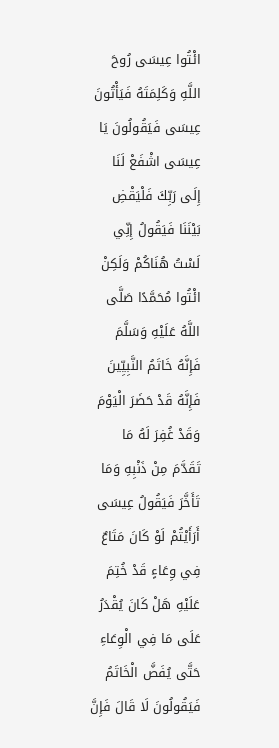ائْتُوا عِيسَى رُوحَ اللَّهِ وَكَلِمَتَهُ فَيَأْتُونَ عِيسَى فَيَقُولُونَ يَا عِيسَى اشْفَعْ لَنَا إِلَى رَبِّكَ فَلْيَقْضِ بَيْنَنَا فَيَقُولُ إِنِّي لَسْتُ هُنَاكُمْ وَلَكِنْ ائْتُوا مُحَمَّدًا صَلَّى اللَّهُ عَلَيْهِ وَسَلَّمَ فَإِنَّهُ خَاتَمُ النَّبِيِّينَ فَإِنَّهُ قَدْ حَضَرَ الْيَوْمَ وَقَدْ غُفِرَ لَهُ مَا تَقَدَّمَ مِنْ ذَنْبِهِ وَمَا تَأَخَّرَ فَيَقُولُ عِيسَى أَرَأَيْتُمْ لَوْ كَانَ مَتَاعٌ فِي وِعَاءٍ قَدْ خُتِمَ عَلَيْهِ هَلْ كَانَ يُقْدَرُ عَلَى مَا فِي الْوِعَاءِ حَتَّى يُفَضَّ الْخَاتَمُ فَيَقُولُونَ لَا قَالَ فَإِنَّ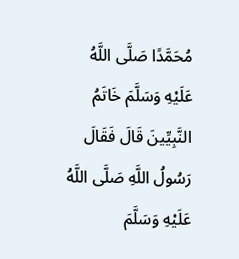مُحَمَّدًا صَلَّى اللَّهُ عَلَيْهِ وَسَلَّمَ خَاتَمُ النَّبِيِّينَ قَالَ فَقَالَ رَسُولُ اللَّهِ صَلَّى اللَّهُ عَلَيْهِ وَسَلَّمَ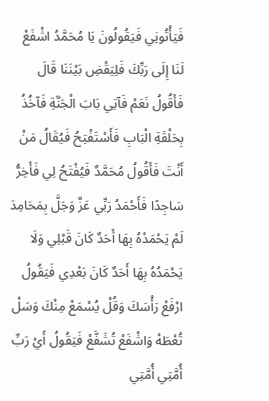فَيَأْتُونِي فَيَقُولُونَ يَا مُحَمَّدُ اشْفَعْ لَنَا إِلَى رَبِّكَ فَلِيَقْضِ بَيْنَنَا قَالَ فَأَقُولُ نَعَمْ فَآتِي بَابَ الْجَنَّةِ فَآخُذُ بِحَلْقَةِ الْبَابِ فَأَسْتَفْتِحُ فَيُقَالُ مَنْ أَنْتَ فَأَقُولُ مُحَمَّدٌ فَيُفْتَحُ لِي فَأَخِرُّ سَاجِدًا فَأَحْمَدُ رَبِّي عَزَّ وَجَلَّ بِمَحَامِدَ لَمْ يَحْمَدْهُ بِهَا أَحَدٌ كَانَ قَبْلِي وَلَا يَحْمَدُهُ بِهَا أَحَدٌ كَانَ بَعْدِي فَيَقُولُ ارْفَعْ رَأْسَكَ وَقُلْ يُسْمَعْ مِنْكَ وَسَلْ تُعْطَهْ وَاشْفَعْ تُشَفَّعْ فَيَقُولُ أَيْ رَبِّ أُمَّتِي أُمَّتِي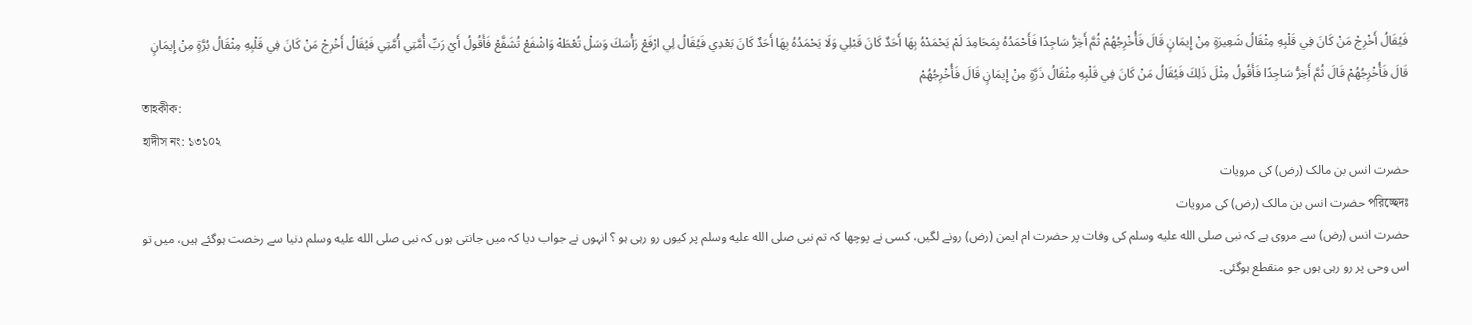فَيُقَالُ أَخْرِجْ مَنْ كَانَ فِي قَلْبِهِ مِثْقَالُ شَعِيرَةٍ مِنْ إِيمَانٍ قَالَ فَأُخْرِجُهُمْ ثُمَّ أَخِرُّ سَاجِدًا فَأَحْمَدُهُ بِمَحَامِدَ لَمْ يَحْمَدْهُ بِهَا أَحَدٌ كَانَ قَبْلِي وَلَا يَحْمَدُهُ بِهَا أَحَدٌ كَانَ بَعْدِي فَيُقَالُ لِي ارْفَعْ رَأْسَكَ وَسَلْ تُعْطَهْ وَاشْفَعْ تُشَفَّعْ فَأَقُولُ أَيْ رَبِّ أُمَّتِي أُمَّتِي فَيُقَالُ أَخْرِجْ مَنْ كَانَ فِي قَلْبِهِ مِثْقَالُ بُرَّةٍ مِنْ إِيمَانٍ قَالَ فَأُخْرِجُهُمْ قَالَ ثُمَّ أَخِرُّ سَاجِدًا فَأَقُولُ مِثْلَ ذَلِكَ فَيُقَالُ مَنْ كَانَ فِي قَلْبِهِ مِثْقَالُ ذَرَّةٍ مِنْ إِيمَانٍ قَالَ فَأُخْرِجُهُمْ
তাহকীক:
হাদীস নং: ১৩১০২
حضرت انس بن مالک (رض) کی مرویات
পরিচ্ছেদঃ حضرت انس بن مالک (رض) کی مرویات
حضرت انس (رض) سے مروی ہے کہ نبی صلى الله عليه وسلم کی وفات پر حضرت ام ایمن (رض) رونے لگیں، کسی نے پوچھا کہ تم نبی صلى الله عليه وسلم پر کیوں رو رہی ہو ؟ انہوں نے جواب دیا کہ میں جانتی ہوں کہ نبی صلى الله عليه وسلم دنیا سے رخصت ہوگئے ہیں، میں تو اس وحی پر رو رہی ہوں جو منقطع ہوگئی۔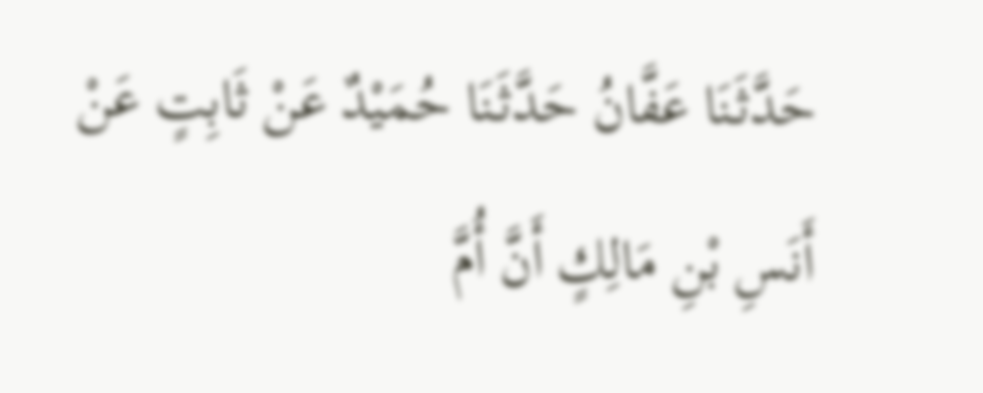حَدَّثَنَا عَفَّانُ حَدَّثَنَا حُمَيْدٌ عَنْ ثَابِتٍ عَنْ أَنَسِ بْنِ مَالِكٍ أَنَّ أُمَّ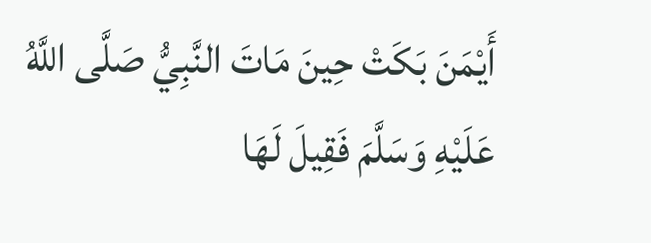أَيْمَنَ بَكَتْ حِينَ مَاتَ النَّبِيُّ صَلَّى اللَّهُ عَلَيْهِ وَسَلَّمَ فَقِيلَ لَهَا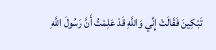تَبْكِينَ فَقَالَتْ إِنِّي وَاللَّهِ قَدْ عَلِمْتُ أَنَّ رَسُولَ اللَّهِ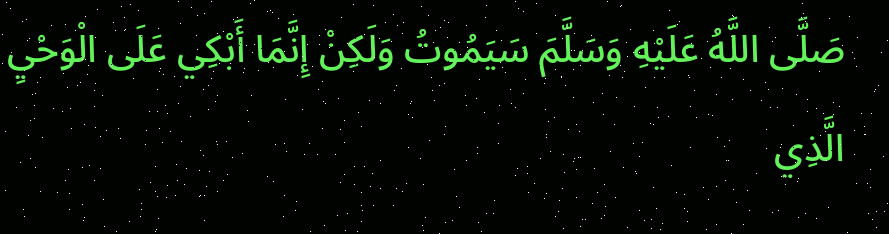صَلَّى اللَّهُ عَلَيْهِ وَسَلَّمَ سَيَمُوتُ وَلَكِنْ إِنَّمَا أَبْكِي عَلَى الْوَحْيِ الَّذِي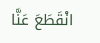انْقَطَعَ عَنَّا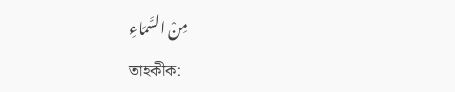مِنْ السَّمَاءِ
তাহকীক: